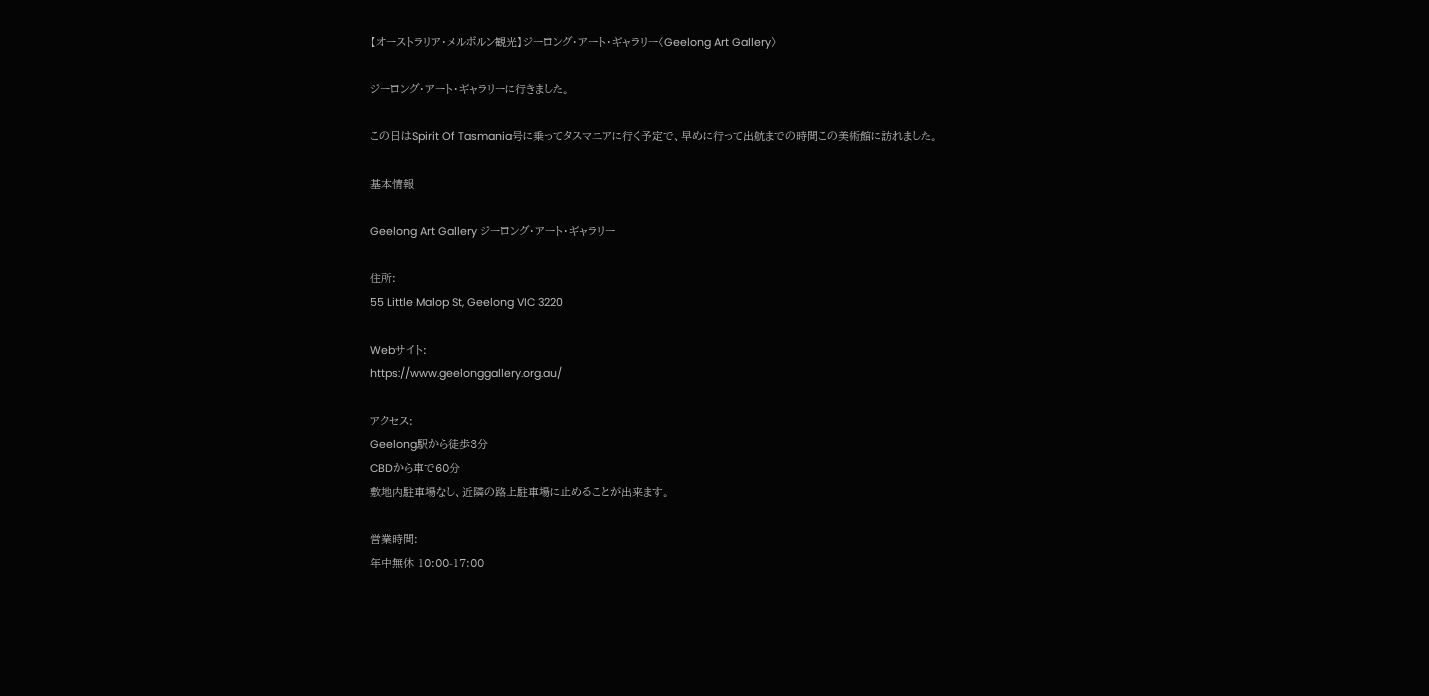【オーストラリア・メルボルン観光】ジーロング・アート・ギャラリー〈Geelong Art Gallery〉

ジーロング・アート・ギャラリーに行きました。

この日はSpirit Of Tasmania号に乗ってタスマニアに行く予定で、早めに行って出航までの時間この美術館に訪れました。

基本情報

Geelong Art Gallery ジーロング・アート・ギャラリー

住所:
55 Little Malop St, Geelong VIC 3220

Webサイト:
https://www.geelonggallery.org.au/

アクセス:
Geelong駅から徒歩3分
CBDから車で60分
敷地内駐車場なし、近隣の路上駐車場に止めることが出来ます。

営業時間:
年中無休 10:00-17:00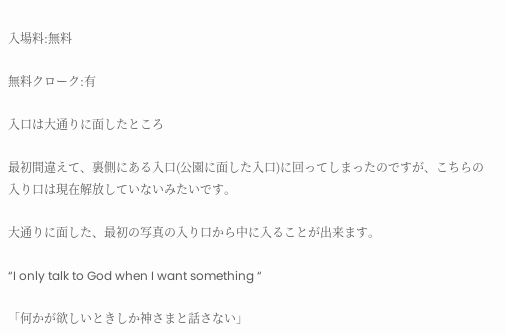入場料:無料

無料クローク:有

入口は大通りに面したところ

最初間違えて、裏側にある入口(公園に面した入口)に回ってしまったのですが、こちらの入り口は現在解放していないみたいです。

大通りに面した、最初の写真の入り口から中に入ることが出来ます。

“I only talk to God when I want something “

「何かが欲しいときしか神さまと話さない」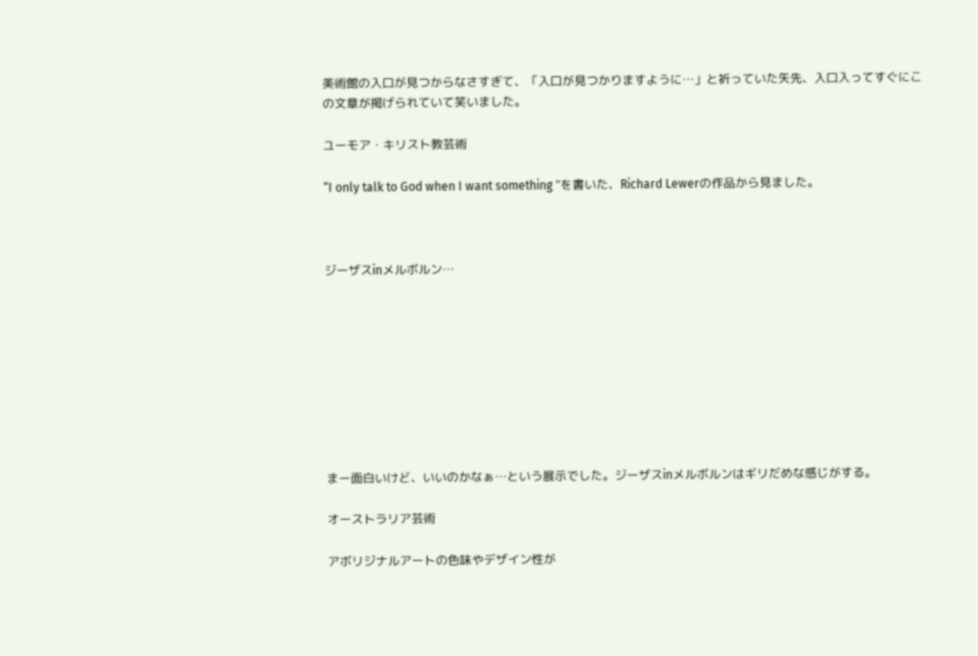美術館の入口が見つからなさすぎて、「入口が見つかりますように…」と祈っていた矢先、入口入ってすぐにこの文章が掲げられていて笑いました。

ユーモア・キリスト教芸術

“I only talk to God when I want something “を書いた、Richard Lewerの作品から見ました。



ジーザスinメルボルン…









まー面白いけど、いいのかなぁ…という展示でした。ジーザスinメルボルンはギリだめな感じがする。

オーストラリア芸術

アボリジナルアートの色味やデザイン性が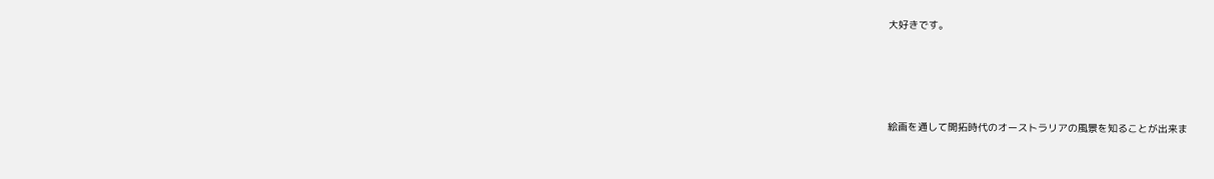大好きです。





絵画を通して開拓時代のオーストラリアの風景を知ることが出来ま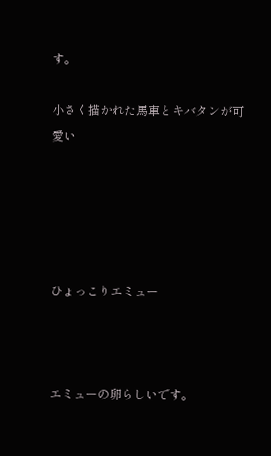す。

小さく描かれた馬車とキバタンが可愛い





ひょっこりエミュー



エミューの卵らしいです。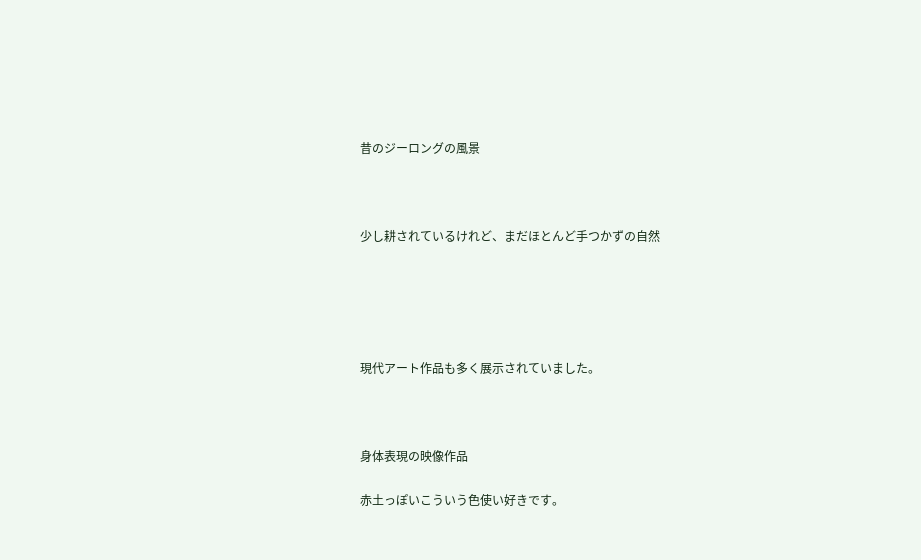昔のジーロングの風景



少し耕されているけれど、まだほとんど手つかずの自然





現代アート作品も多く展示されていました。



身体表現の映像作品

赤土っぽいこういう色使い好きです。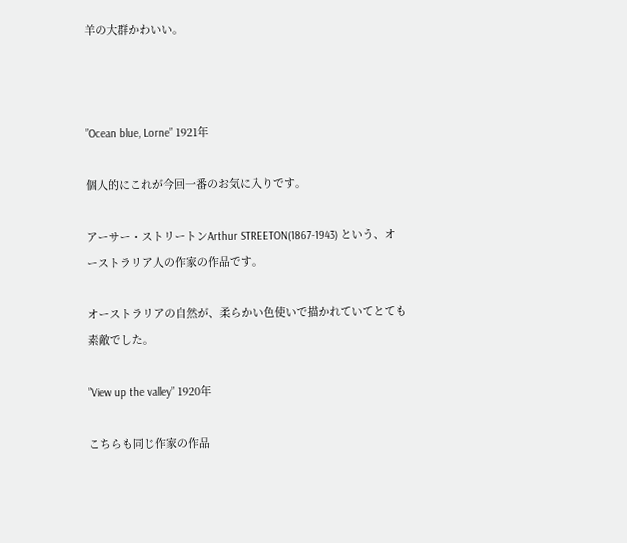羊の大群かわいい。



”Ocean blue, Lorne” 1921年

個人的にこれが今回一番のお気に入りです。

アーサー・ストリートンArthur STREETON(1867-1943) という、オーストラリア人の作家の作品です。

オーストラリアの自然が、柔らかい色使いで描かれていてとても素敵でした。

”View up the valley” 1920年

こちらも同じ作家の作品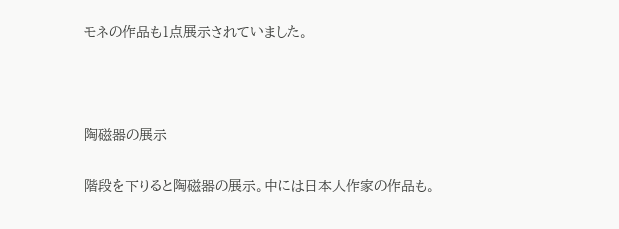モネの作品も1点展示されていました。



陶磁器の展示

階段を下りると陶磁器の展示。中には日本人作家の作品も。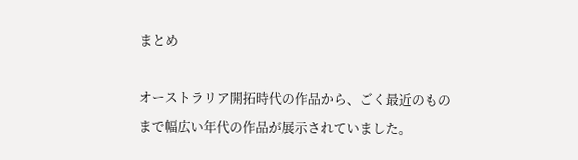まとめ

オーストラリア開拓時代の作品から、ごく最近のものまで幅広い年代の作品が展示されていました。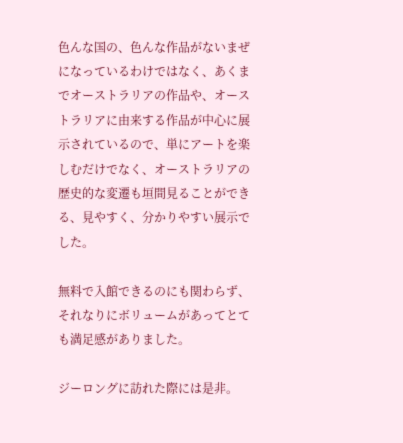色んな国の、色んな作品がないまぜになっているわけではなく、あくまでオーストラリアの作品や、オーストラリアに由来する作品が中心に展示されているので、単にアートを楽しむだけでなく、オーストラリアの歴史的な変遷も垣間見ることができる、見やすく、分かりやすい展示でした。

無料で入館できるのにも関わらず、それなりにボリュームがあってとても満足感がありました。

ジーロングに訪れた際には是非。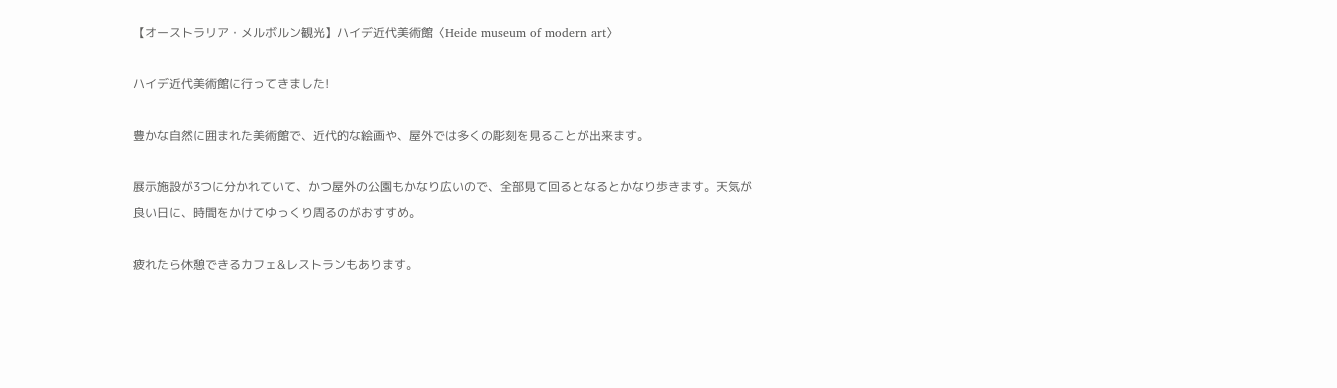【オーストラリア・メルボルン観光】ハイデ近代美術館〈Heide museum of modern art〉

ハイデ近代美術館に行ってきました!

豊かな自然に囲まれた美術館で、近代的な絵画や、屋外では多くの彫刻を見ることが出来ます。

展示施設が3つに分かれていて、かつ屋外の公園もかなり広いので、全部見て回るとなるとかなり歩きます。天気が良い日に、時間をかけてゆっくり周るのがおすすめ。

疲れたら休憩できるカフェ&レストランもあります。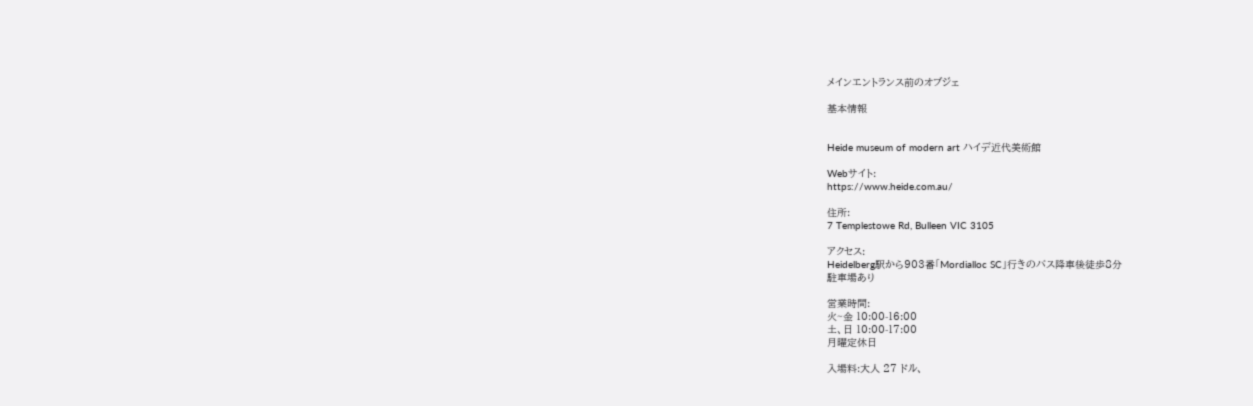メインエントランス前のオブジェ

基本情報


Heide museum of modern art ハイデ近代美術館

Webサイト:
https://www.heide.com.au/

住所:
7 Templestowe Rd, Bulleen VIC 3105

アクセス:
Heidelberg駅から903番「Mordialloc SC」行きのバス降車後徒歩8分
駐車場あり

営業時間:
火~金 10:00-16:00
土、日 10:00-17:00
月曜定休日

入場料:大人 27 ドル、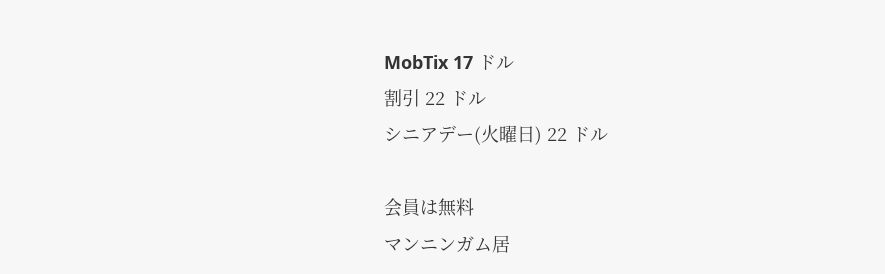MobTix 17 ドル
割引 22 ドル
シニアデー(火曜日) 22 ドル

会員は無料
マンニンガム居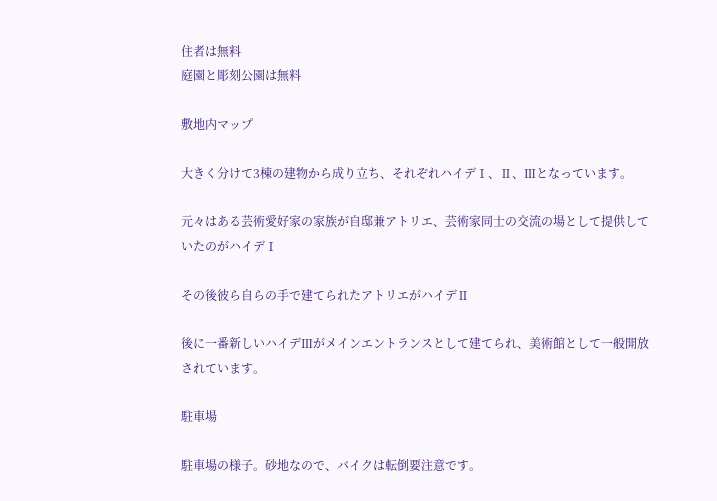住者は無料
庭園と彫刻公園は無料

敷地内マップ

大きく分けて3棟の建物から成り立ち、それぞれハイデⅠ、Ⅱ、Ⅲとなっています。

元々はある芸術愛好家の家族が自邸兼アトリエ、芸術家同士の交流の場として提供していたのがハイデⅠ

その後彼ら自らの手で建てられたアトリエがハイデⅡ

後に一番新しいハイデⅢがメインエントランスとして建てられ、美術館として一般開放されています。

駐車場

駐車場の様子。砂地なので、バイクは転倒要注意です。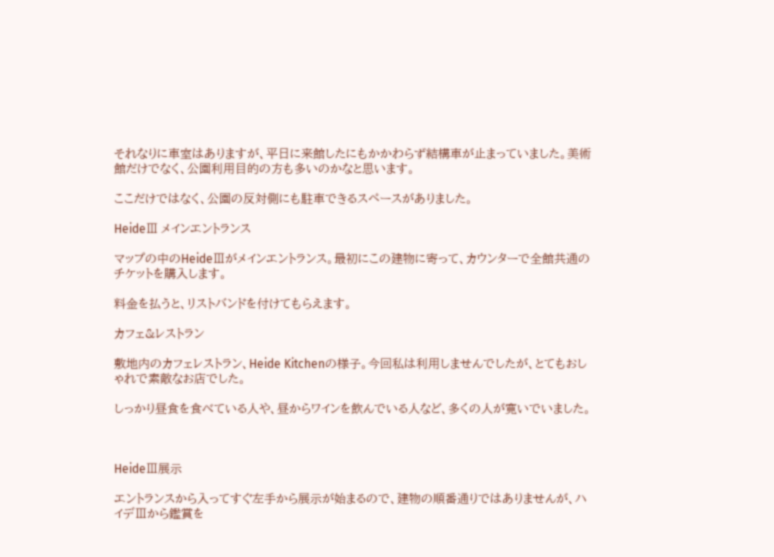それなりに車室はありますが、平日に来館したにもかかわらず結構車が止まっていました。美術館だけでなく、公園利用目的の方も多いのかなと思います。

ここだけではなく、公園の反対側にも駐車できるスペースがありました。

HeideⅢ メインエントランス

マップの中のHeideⅢがメインエントランス。最初にこの建物に寄って、カウンターで全館共通のチケットを購入します。

料金を払うと、リストバンドを付けてもらえます。

カフェ&レストラン

敷地内のカフェレストラン、Heide Kitchenの様子。今回私は利用しませんでしたが、とてもおしゃれで素敵なお店でした。

しっかり昼食を食べている人や、昼からワインを飲んでいる人など、多くの人が寛いでいました。



HeideⅢ展示

エントランスから入ってすぐ左手から展示が始まるので、建物の順番通りではありませんが、ハイデⅢから鑑賞を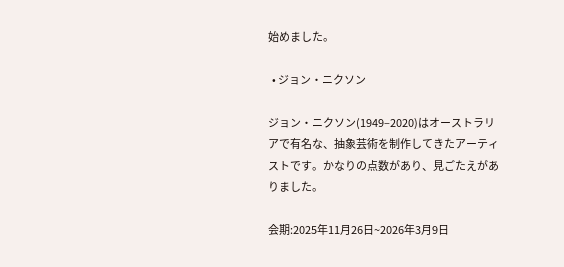始めました。

  • ジョン・ニクソン

ジョン・ニクソン(1949–2020)はオーストラリアで有名な、抽象芸術を制作してきたアーティストです。かなりの点数があり、見ごたえがありました。

会期:2025年11月26日~2026年3月9日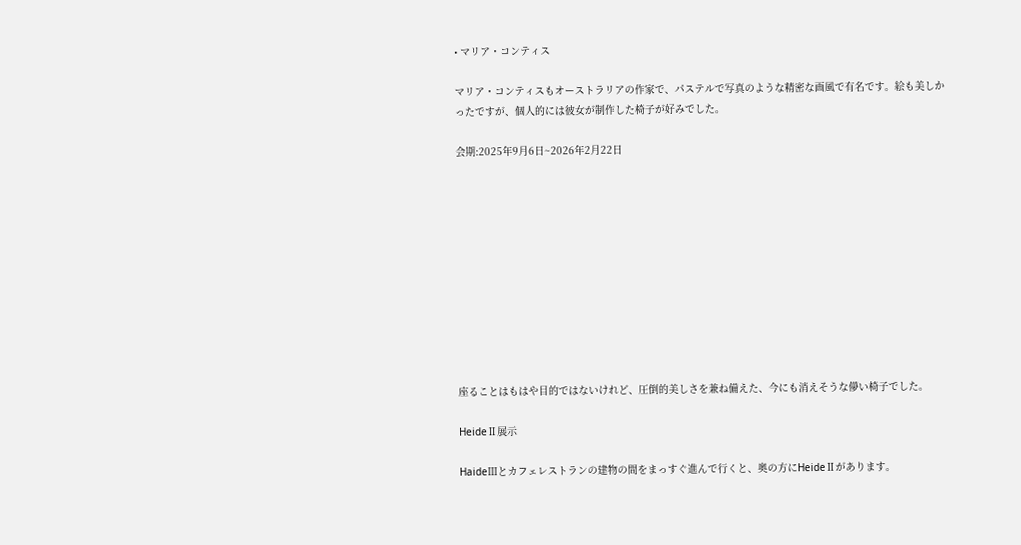• マリア・コンティス

マリア・コンティスもオーストラリアの作家で、パステルで写真のような精密な画風で有名です。絵も美しかったですが、個人的には彼女が制作した椅子が好みでした。

会期:2025年9月6日~2026年2月22日











座ることはもはや目的ではないけれど、圧倒的美しさを兼ね備えた、今にも消えそうな儚い椅子でした。

HeideⅡ展示

HaideⅢとカフェレストランの建物の間をまっすぐ進んで行くと、奥の方にHeideⅡがあります。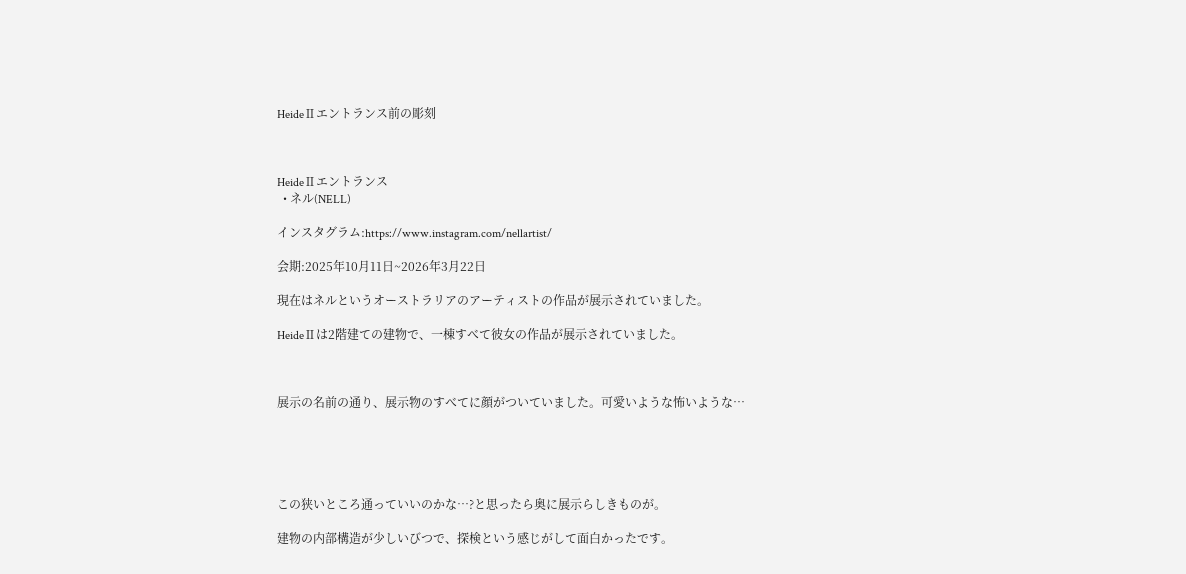HeideⅡエントランス前の彫刻



HeideⅡエントランス
  • ネル(NELL)

インスタグラム:https://www.instagram.com/nellartist/

会期:2025年10月11日~2026年3月22日

現在はネルというオーストラリアのアーティストの作品が展示されていました。

HeideⅡは2階建ての建物で、一棟すべて彼女の作品が展示されていました。



展示の名前の通り、展示物のすべてに顔がついていました。可愛いような怖いような…





この狭いところ通っていいのかな…?と思ったら奥に展示らしきものが。

建物の内部構造が少しいびつで、探検という感じがして面白かったです。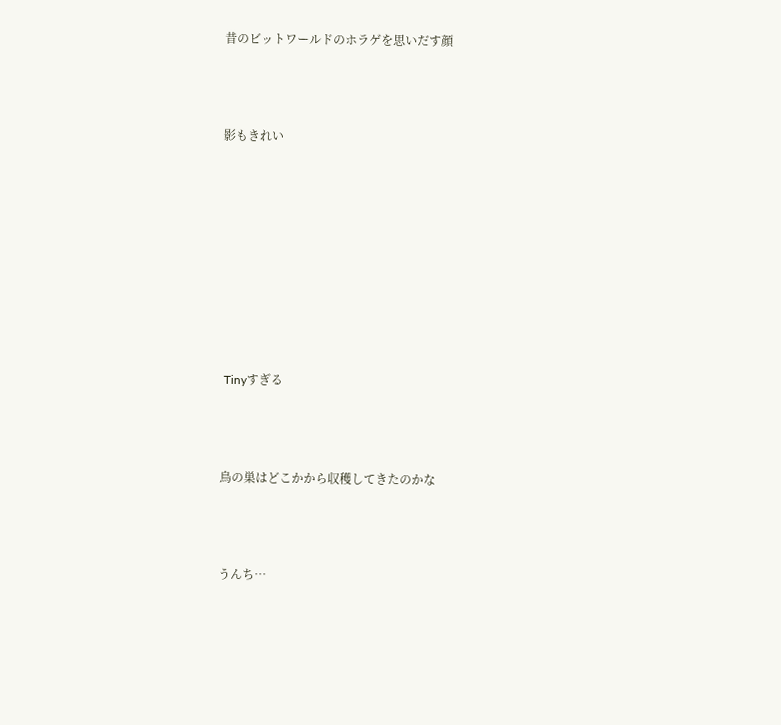昔のビットワールドのホラゲを思いだす顔



影もきれい









 Tinyすぎる



鳥の巣はどこかから収穫してきたのかな



うんち…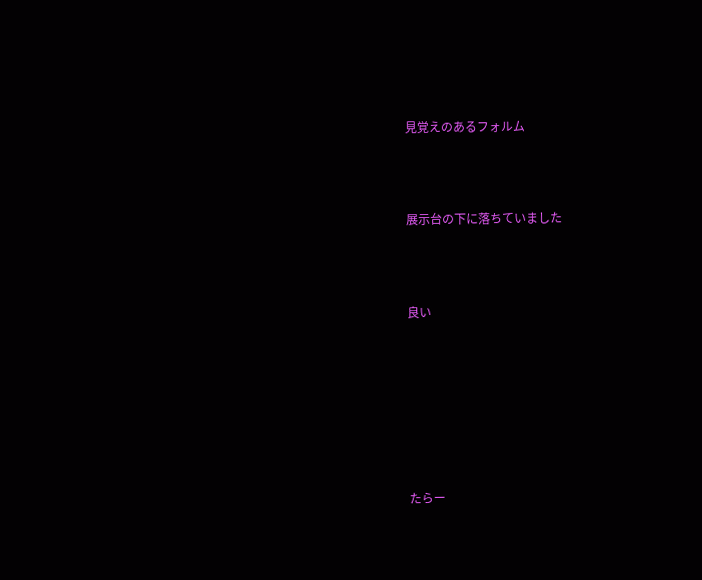見覚えのあるフォルム



展示台の下に落ちていました



良い







たらー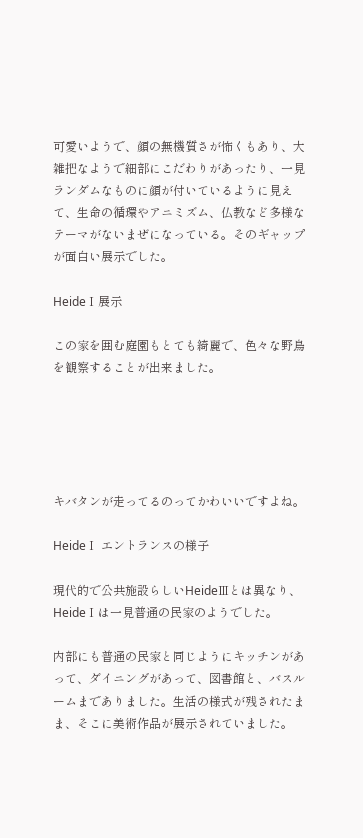可愛いようで、顔の無機質さが怖くもあり、大雑把なようで細部にこだわりがあったり、一見ランダムなものに顔が付いているように見えて、生命の循環やアニミズム、仏教など多様なテーマがないまぜになっている。そのギャップが面白い展示でした。

HeideⅠ展示

この家を囲む庭園もとても綺麗で、色々な野鳥を観察することが出来ました。





キバタンが走ってるのってかわいいですよね。

HeideⅠ エントランスの様子

現代的で公共施設らしいHeideⅢとは異なり、HeideⅠは一見普通の民家のようでした。

内部にも普通の民家と同じようにキッチンがあって、ダイニングがあって、図書館と、バスルームまでありました。生活の様式が残されたまま、そこに美術作品が展示されていました。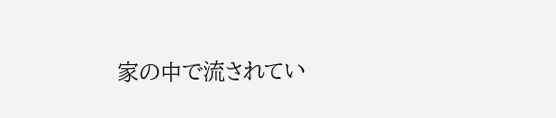家の中で流されてい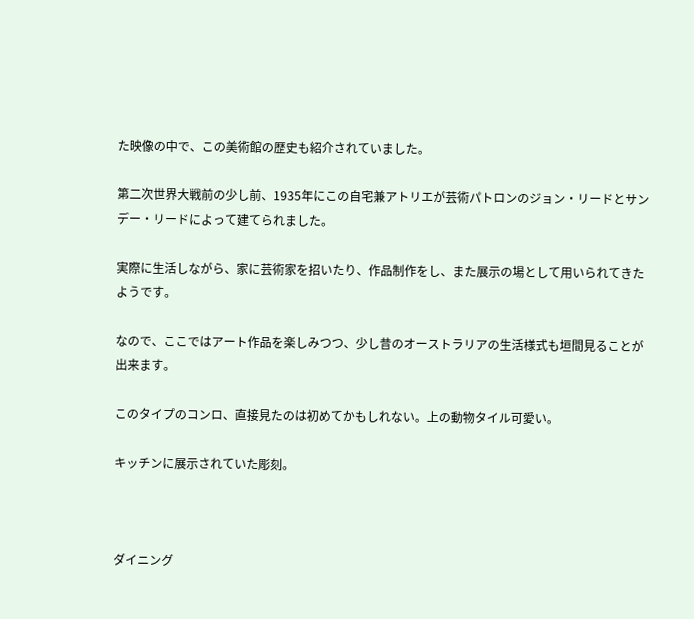た映像の中で、この美術館の歴史も紹介されていました。

第二次世界大戦前の少し前、1935年にこの自宅兼アトリエが芸術パトロンのジョン・リードとサンデー・リードによって建てられました。

実際に生活しながら、家に芸術家を招いたり、作品制作をし、また展示の場として用いられてきたようです。

なので、ここではアート作品を楽しみつつ、少し昔のオーストラリアの生活様式も垣間見ることが出来ます。

このタイプのコンロ、直接見たのは初めてかもしれない。上の動物タイル可愛い。

キッチンに展示されていた彫刻。



ダイニング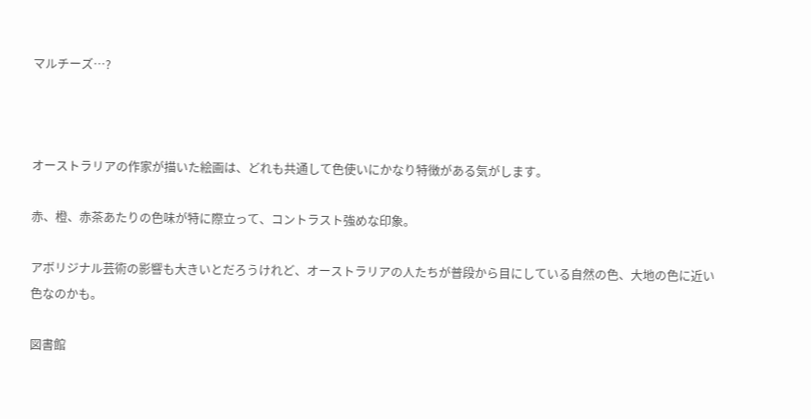マルチーズ…?



オーストラリアの作家が描いた絵画は、どれも共通して色使いにかなり特徴がある気がします。

赤、橙、赤茶あたりの色味が特に際立って、コントラスト強めな印象。

アボリジナル芸術の影響も大きいとだろうけれど、オーストラリアの人たちが普段から目にしている自然の色、大地の色に近い色なのかも。

図書館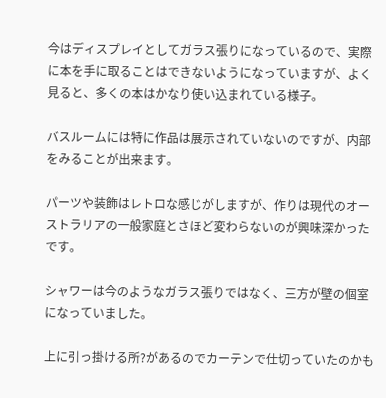今はディスプレイとしてガラス張りになっているので、実際に本を手に取ることはできないようになっていますが、よく見ると、多くの本はかなり使い込まれている様子。

バスルームには特に作品は展示されていないのですが、内部をみることが出来ます。

パーツや装飾はレトロな感じがしますが、作りは現代のオーストラリアの一般家庭とさほど変わらないのが興味深かったです。

シャワーは今のようなガラス張りではなく、三方が壁の個室になっていました。

上に引っ掛ける所?があるのでカーテンで仕切っていたのかも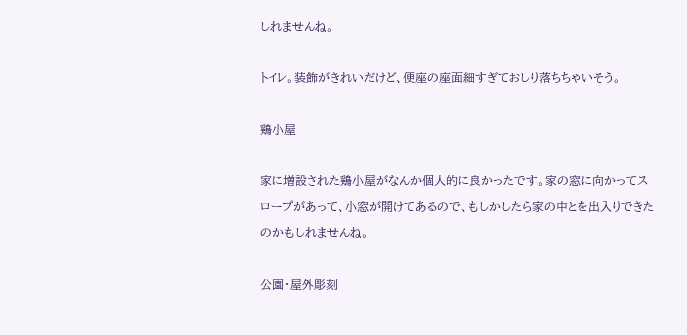しれませんね。

トイレ。装飾がきれいだけど、便座の座面細すぎておしり落ちちゃいそう。

鶏小屋

家に増設された鶏小屋がなんか個人的に良かったです。家の窓に向かってスロープがあって、小窓が開けてあるので、もしかしたら家の中とを出入りできたのかもしれませんね。

公園・屋外彫刻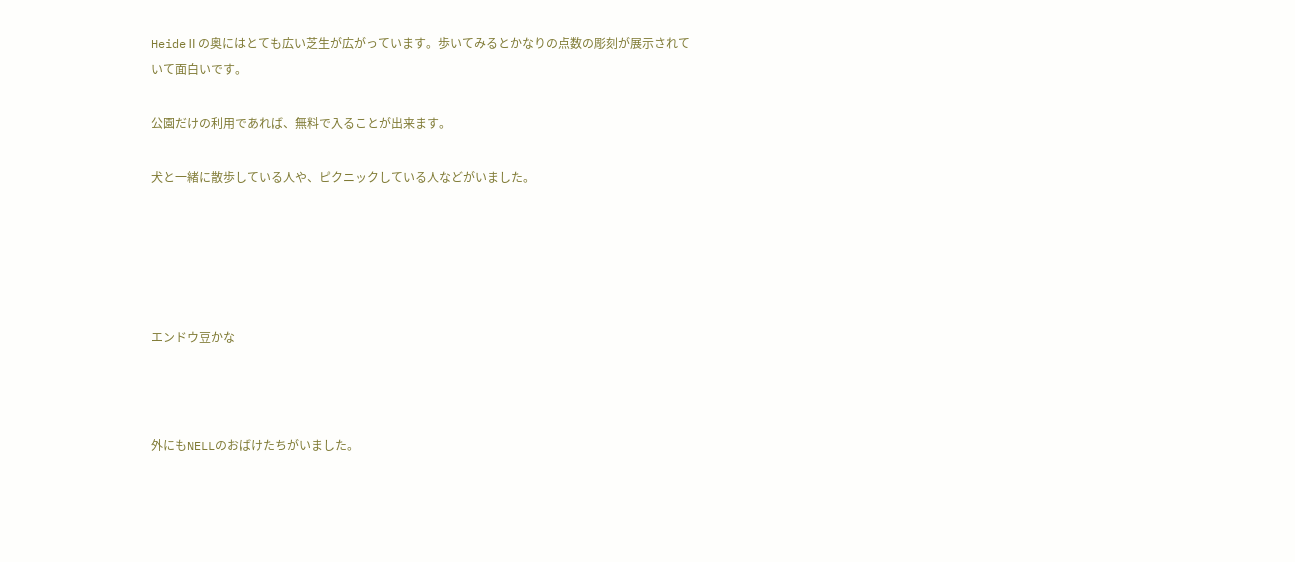HeideⅡの奥にはとても広い芝生が広がっています。歩いてみるとかなりの点数の彫刻が展示されていて面白いです。

公園だけの利用であれば、無料で入ることが出来ます。

犬と一緒に散歩している人や、ピクニックしている人などがいました。





エンドウ豆かな



外にもNELLのおばけたちがいました。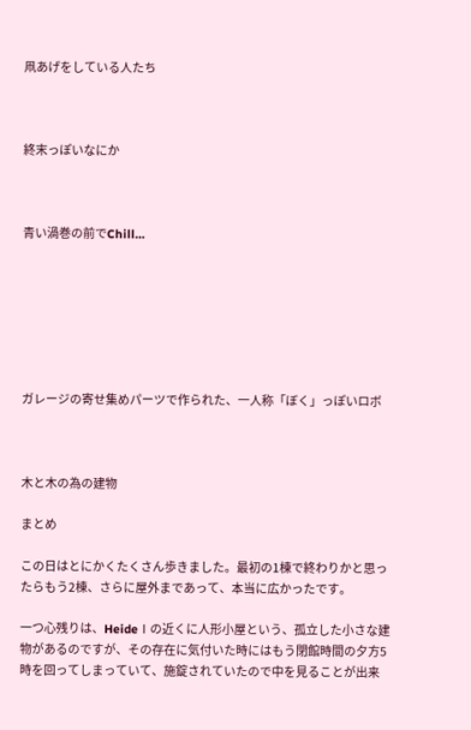凧あげをしている人たち



終末っぽいなにか



青い渦巻の前でChill…







ガレージの寄せ集めパーツで作られた、一人称「ぼく」っぽいロボ



木と木の為の建物

まとめ

この日はとにかくたくさん歩きました。最初の1棟で終わりかと思ったらもう2棟、さらに屋外まであって、本当に広かったです。

一つ心残りは、HeideⅠの近くに人形小屋という、孤立した小さな建物があるのですが、その存在に気付いた時にはもう閉館時間の夕方5時を回ってしまっていて、施錠されていたので中を見ることが出来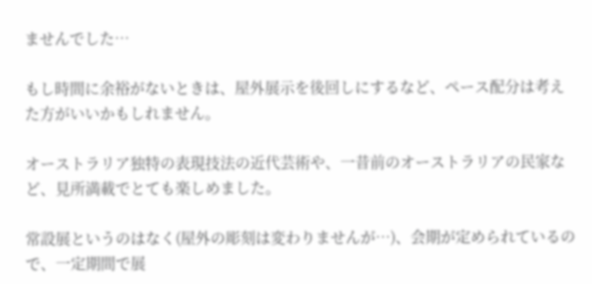ませんでした…

もし時間に余裕がないときは、屋外展示を後回しにするなど、ペース配分は考えた方がいいかもしれません。

オーストラリア独特の表現技法の近代芸術や、一昔前のオーストラリアの民家など、見所満載でとても楽しめました。

常設展というのはなく(屋外の彫刻は変わりませんが…)、会期が定められているので、一定期間で展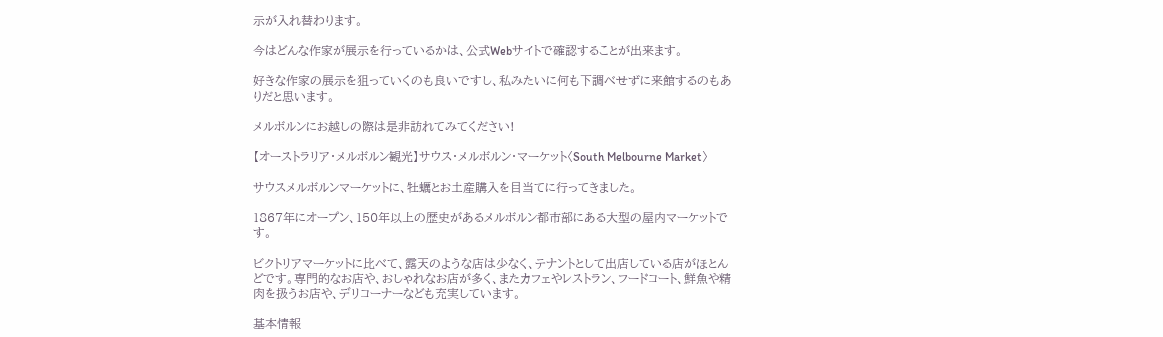示が入れ替わります。

今はどんな作家が展示を行っているかは、公式Webサイトで確認することが出来ます。

好きな作家の展示を狙っていくのも良いですし、私みたいに何も下調べせずに来館するのもありだと思います。

メルボルンにお越しの際は是非訪れてみてください!

【オーストラリア・メルボルン観光】サウス・メルボルン・マーケット〈South Melbourne Market〉

サウスメルボルンマーケットに、牡蠣とお土産購入を目当てに行ってきました。

1867年にオープン、150年以上の歴史があるメルボルン都市部にある大型の屋内マーケットです。

ビクトリアマーケットに比べて、露天のような店は少なく、テナントとして出店している店がほとんどです。専門的なお店や、おしゃれなお店が多く、またカフェやレストラン、フードコート、鮮魚や精肉を扱うお店や、デリコーナーなども充実しています。

基本情報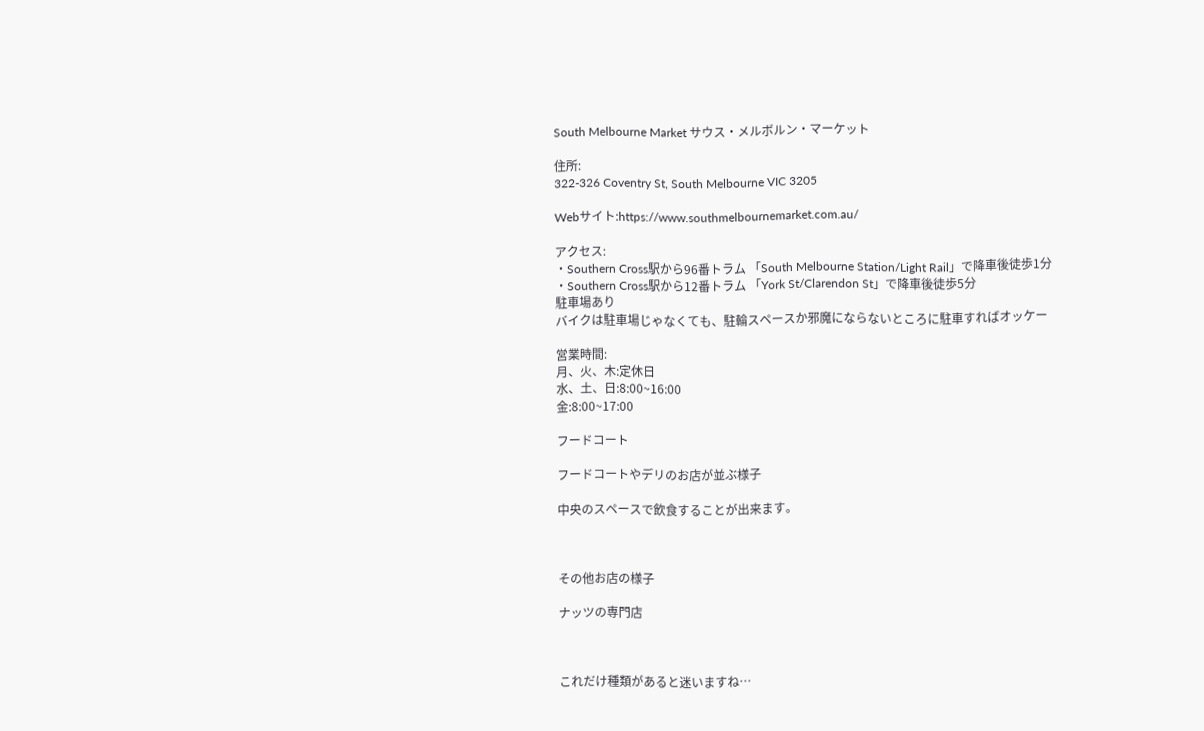South Melbourne Market サウス・メルボルン・マーケット

住所:
322-326 Coventry St, South Melbourne VIC 3205

Webサイト:https://www.southmelbournemarket.com.au/

アクセス:
・Southern Cross駅から96番トラム 「South Melbourne Station/Light Rail」で降車後徒歩1分
・Southern Cross駅から12番トラム 「York St/Clarendon St」で降車後徒歩5分
駐車場あり
バイクは駐車場じゃなくても、駐輪スペースか邪魔にならないところに駐車すればオッケー

営業時間:
月、火、木:定休日
水、土、日:8:00~16:00
金:8:00~17:00

フードコート

フードコートやデリのお店が並ぶ様子

中央のスペースで飲食することが出来ます。



その他お店の様子

ナッツの専門店



これだけ種類があると迷いますね…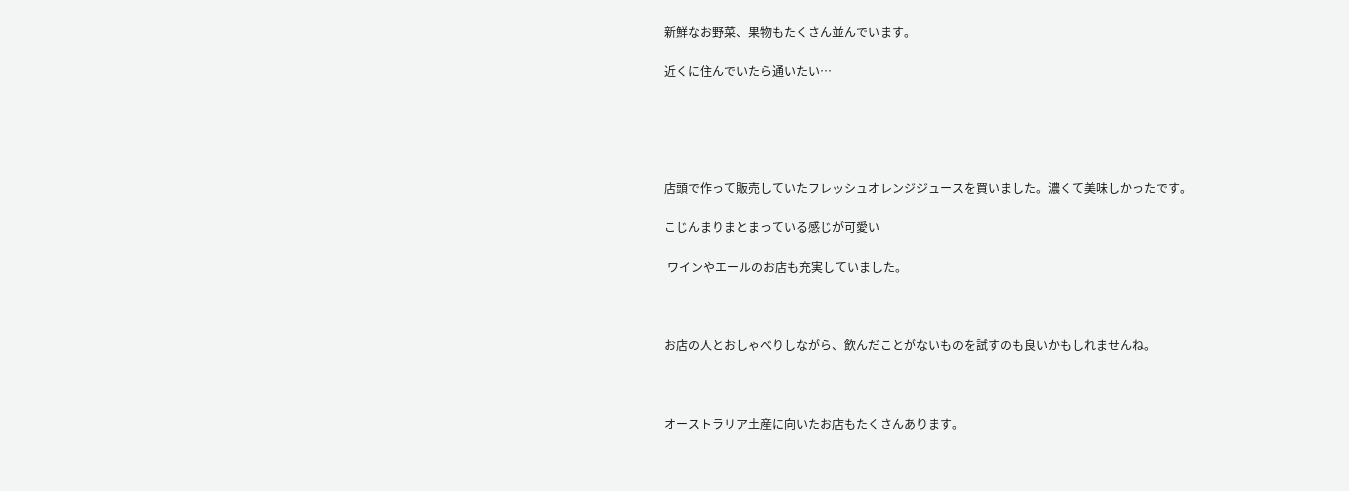新鮮なお野菜、果物もたくさん並んでいます。

近くに住んでいたら通いたい…





店頭で作って販売していたフレッシュオレンジジュースを買いました。濃くて美味しかったです。

こじんまりまとまっている感じが可愛い

 ワインやエールのお店も充実していました。



お店の人とおしゃべりしながら、飲んだことがないものを試すのも良いかもしれませんね。



オーストラリア土産に向いたお店もたくさんあります。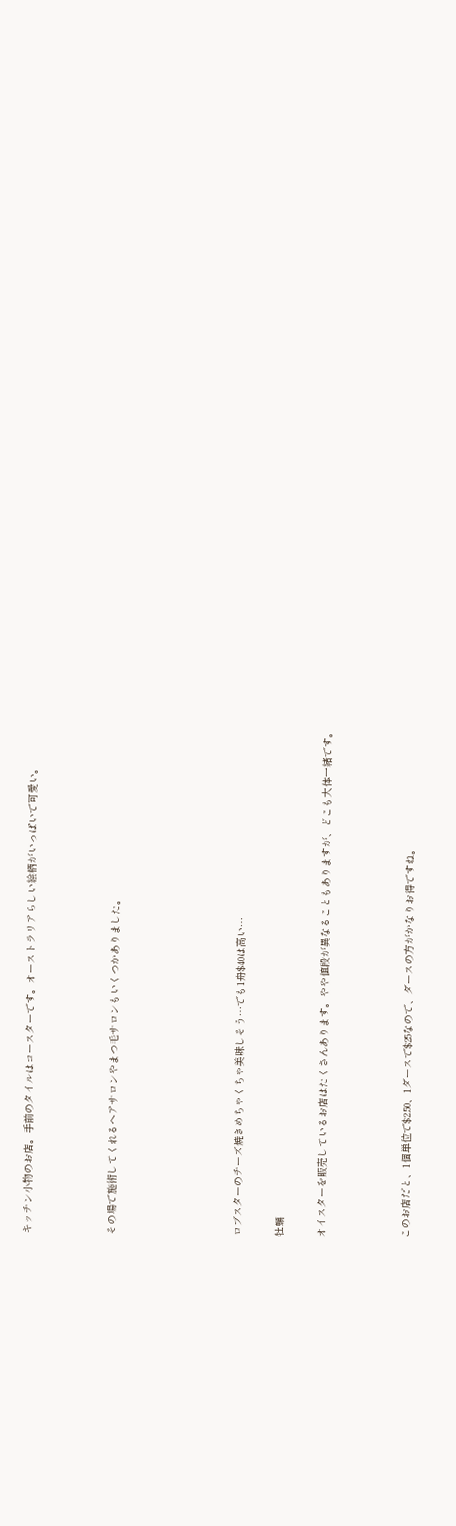キッチン小物のお店。手前のタイルはコースターです。オーストラリアらしい絵柄がいっぱいで可愛い。



その場で施術してくれるヘアサロンやまつ毛サロンもいくつかありました。





ロブスターのチーズ焼きめちゃくちゃ美味しそう…でも1舟$40は高い…

牡蠣

オイスターを販売しているお店はたくさんあります。やや値段が異なることもありますが、どこも大体一緒です。



このお店だと、1個単位で$2.50、1ダースで$25なので、ダースの方がかなりお得ですね。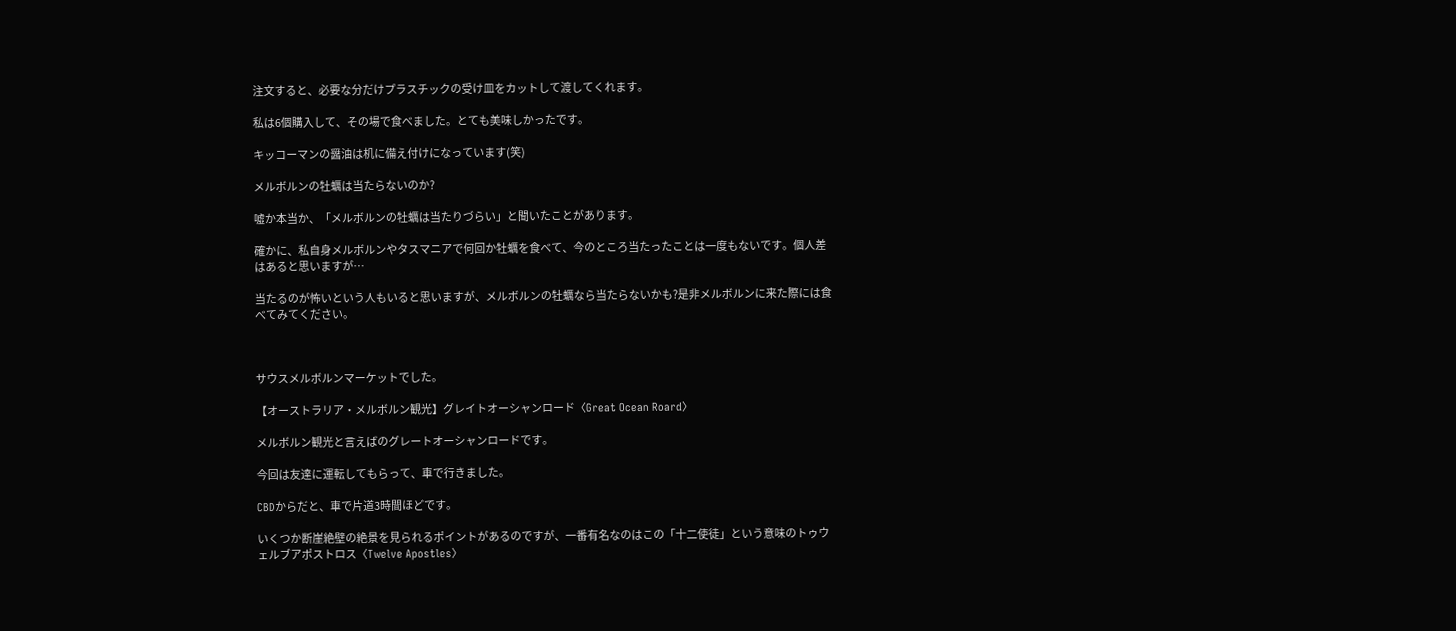注文すると、必要な分だけプラスチックの受け皿をカットして渡してくれます。

私は6個購入して、その場で食べました。とても美味しかったです。

キッコーマンの醤油は机に備え付けになっています(笑)

メルボルンの牡蠣は当たらないのか?

噓か本当か、「メルボルンの牡蠣は当たりづらい」と聞いたことがあります。

確かに、私自身メルボルンやタスマニアで何回か牡蠣を食べて、今のところ当たったことは一度もないです。個人差はあると思いますが…

当たるのが怖いという人もいると思いますが、メルボルンの牡蠣なら当たらないかも?是非メルボルンに来た際には食べてみてください。



サウスメルボルンマーケットでした。

【オーストラリア・メルボルン観光】グレイトオーシャンロード〈Great Ocean Roard〉

メルボルン観光と言えばのグレートオーシャンロードです。

今回は友達に運転してもらって、車で行きました。

CBDからだと、車で片道3時間ほどです。

いくつか断崖絶壁の絶景を見られるポイントがあるのですが、一番有名なのはこの「十二使徒」という意味のトゥウェルブアポストロス〈Twelve Apostles〉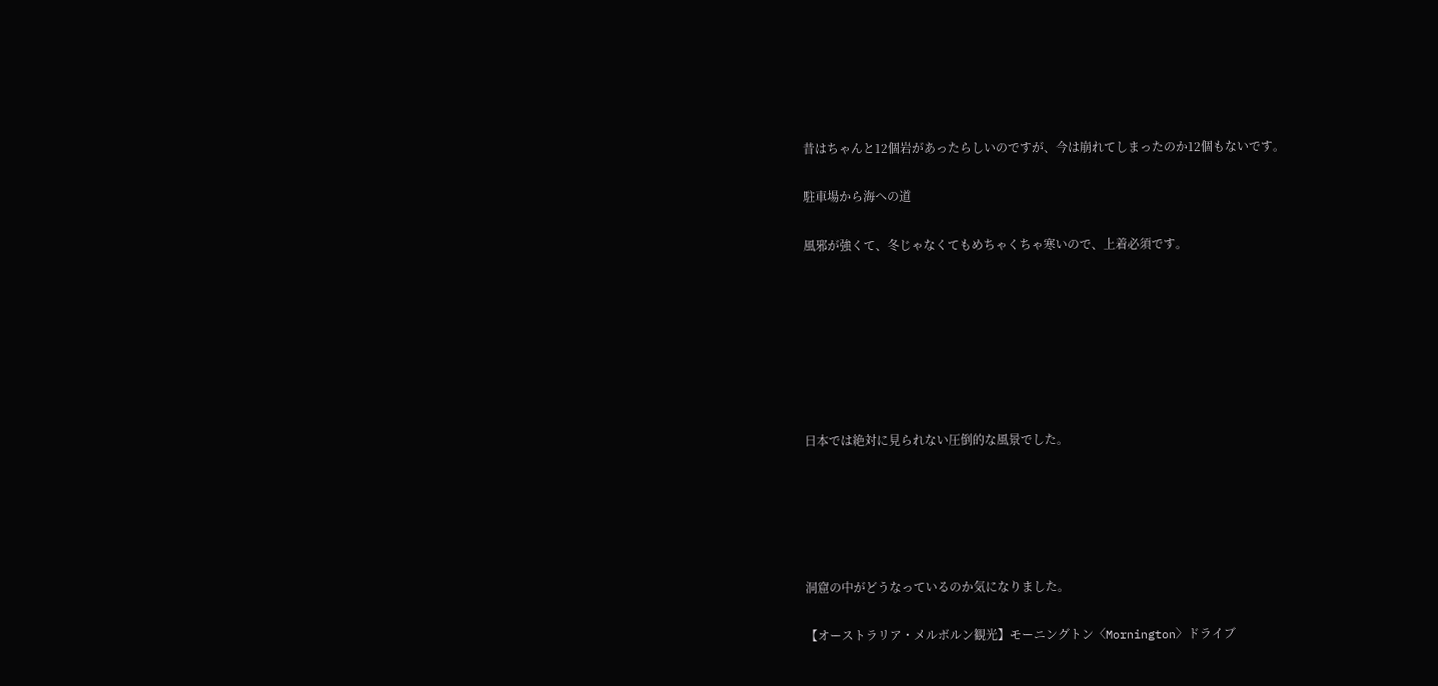昔はちゃんと12個岩があったらしいのですが、今は崩れてしまったのか12個もないです。

駐車場から海への道

風邪が強くて、冬じゃなくてもめちゃくちゃ寒いので、上着必須です。







日本では絶対に見られない圧倒的な風景でした。





洞窟の中がどうなっているのか気になりました。

【オーストラリア・メルボルン観光】モーニングトン〈Mornington〉ドライブ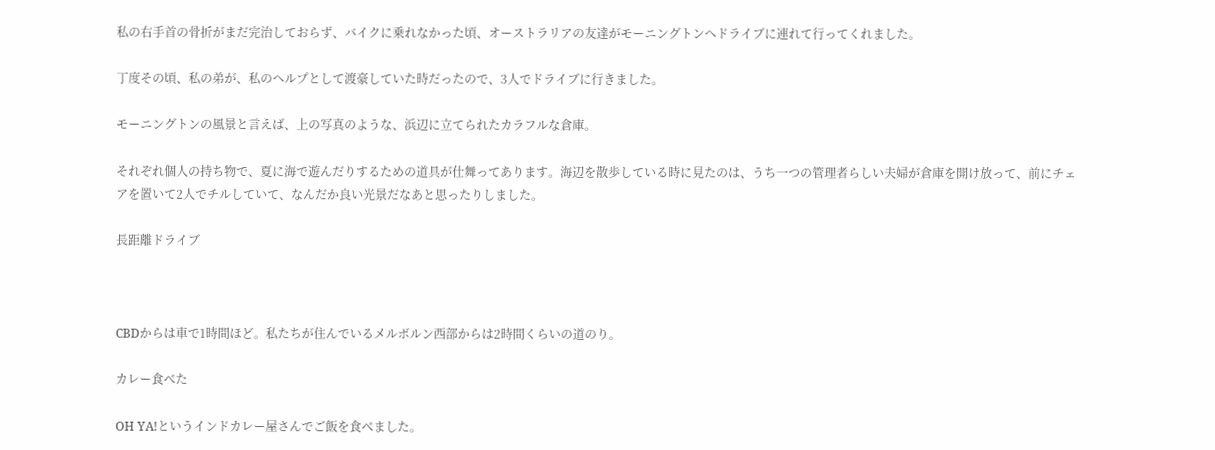私の右手首の骨折がまだ完治しておらず、バイクに乗れなかった頃、オーストラリアの友達がモーニングトンへドライブに連れて行ってくれました。

丁度その頃、私の弟が、私のヘルプとして渡豪していた時だったので、3人でドライブに行きました。

モーニングトンの風景と言えば、上の写真のような、浜辺に立てられたカラフルな倉庫。

それぞれ個人の持ち物で、夏に海で遊んだりするための道具が仕舞ってあります。海辺を散歩している時に見たのは、うち一つの管理者らしい夫婦が倉庫を開け放って、前にチェアを置いて2人でチルしていて、なんだか良い光景だなあと思ったりしました。

長距離ドライブ



CBDからは車で1時間ほど。私たちが住んでいるメルボルン西部からは2時間くらいの道のり。

カレー食べた

OH YA!というインドカレー屋さんでご飯を食べました。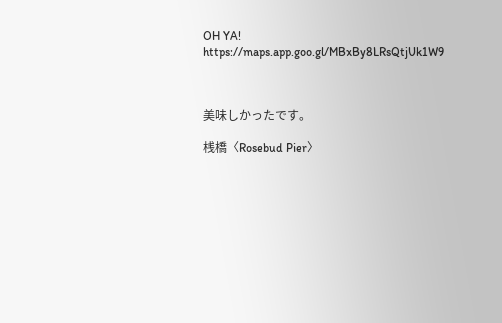OH YA!
https://maps.app.goo.gl/MBxBy8LRsQtjUk1W9



美味しかったです。

桟橋〈Rosebud Pier〉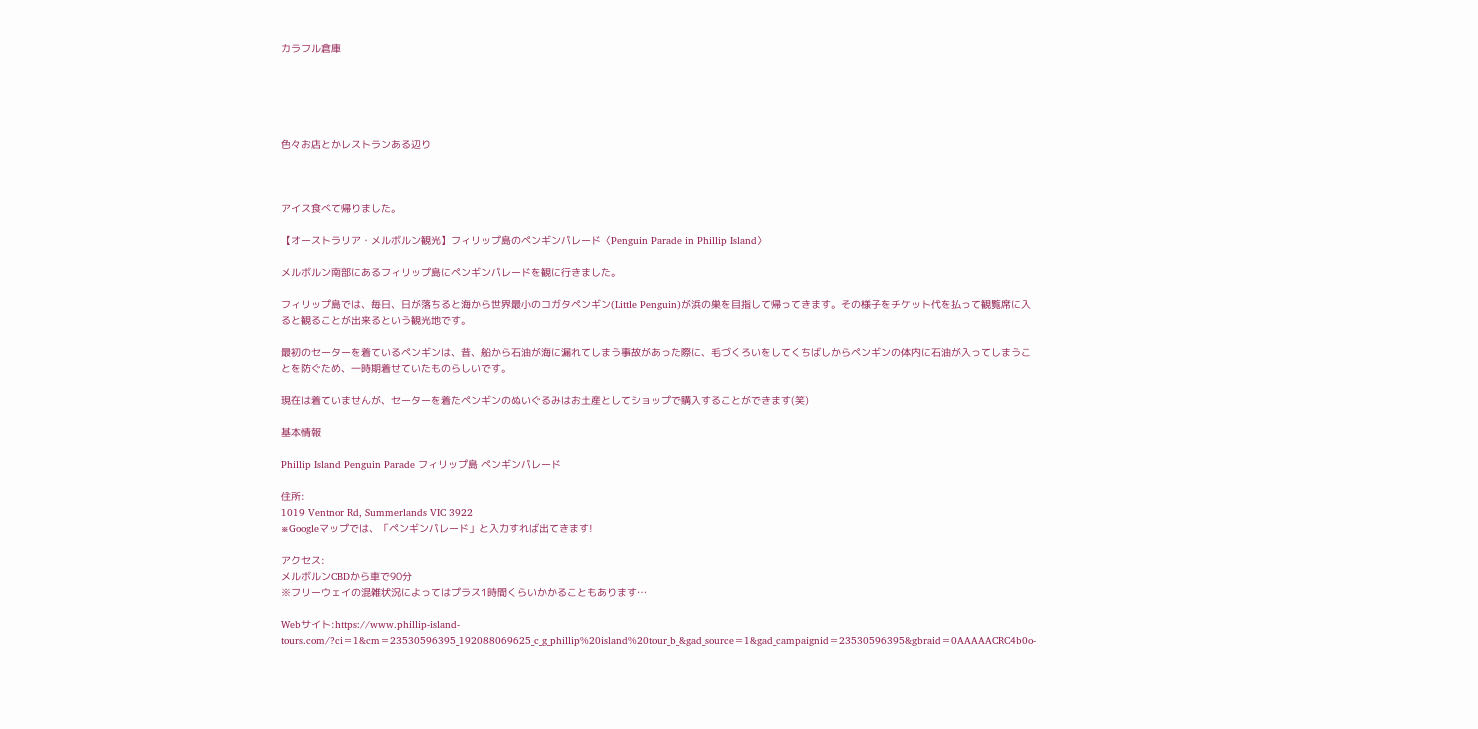カラフル倉庫





色々お店とかレストランある辺り



アイス食べて帰りました。

【オーストラリア・メルボルン観光】フィリップ島のペンギンパレード〈Penguin Parade in Phillip Island〉

メルボルン南部にあるフィリップ島にペンギンパレードを観に行きました。

フィリップ島では、毎日、日が落ちると海から世界最小のコガタペンギン(Little Penguin)が浜の巣を目指して帰ってきます。その様子をチケット代を払って観覧席に入ると観ることが出来るという観光地です。

最初のセーターを着ているペンギンは、昔、船から石油が海に漏れてしまう事故があった際に、毛づくろいをしてくちばしからペンギンの体内に石油が入ってしまうことを防ぐため、一時期着せていたものらしいです。

現在は着ていませんが、セーターを着たペンギンのぬいぐるみはお土産としてショップで購入することができます(笑)

基本情報

Phillip Island Penguin Parade フィリップ島 ペンギンパレード

住所:
1019 Ventnor Rd, Summerlands VIC 3922
※Googleマップでは、「ペンギンパレード」と入力すれば出てきます!

アクセス:
メルボルンCBDから車で90分
※フリーウェイの混雑状況によってはプラス1時間くらいかかることもあります…

Webサイト:https://www.phillip-island-tours.com/?ci=1&cm=23530596395_192088069625_c_g_phillip%20island%20tour_b_&gad_source=1&gad_campaignid=23530596395&gbraid=0AAAAACRC4b0o-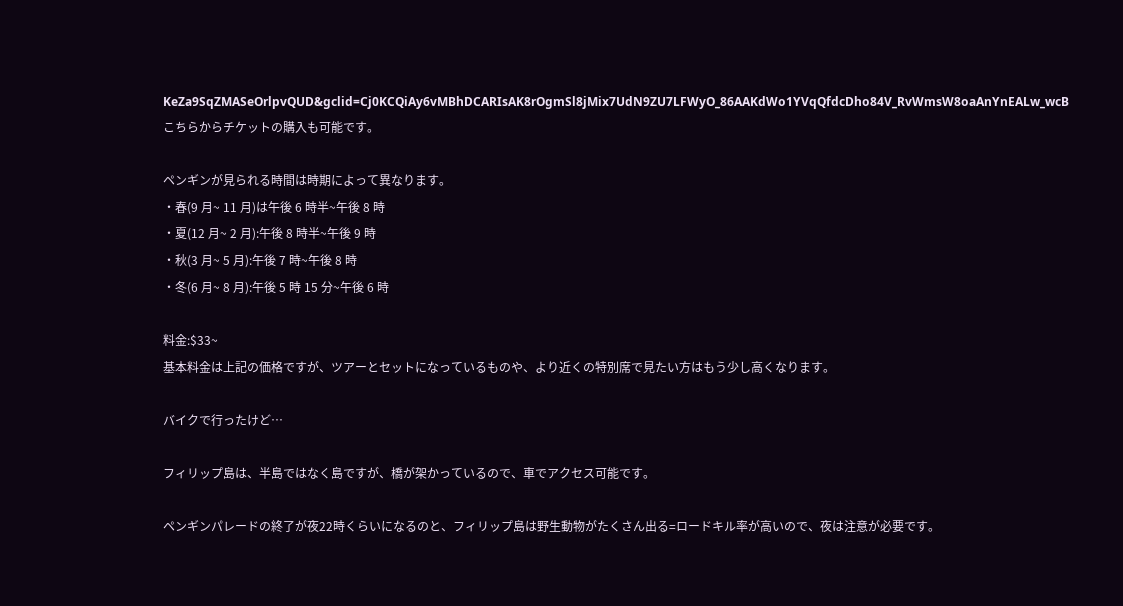KeZa9SqZMASeOrlpvQUD&gclid=Cj0KCQiAy6vMBhDCARIsAK8rOgmSl8jMix7UdN9ZU7LFWyO_86AAKdWo1YVqQfdcDho84V_RvWmsW8oaAnYnEALw_wcB
こちらからチケットの購入も可能です。

ペンギンが見られる時間は時期によって異なります。
・春(9 月~ 11 月)は午後 6 時半~午後 8 時
・夏(12 月~ 2 月):午後 8 時半~午後 9 時
・秋(3 月~ 5 月):午後 7 時~午後 8 時
・冬(6 月~ 8 月):午後 5 時 15 分~午後 6 時

料金:$33~
基本料金は上記の価格ですが、ツアーとセットになっているものや、より近くの特別席で見たい方はもう少し高くなります。

バイクで行ったけど…

フィリップ島は、半島ではなく島ですが、橋が架かっているので、車でアクセス可能です。

ペンギンパレードの終了が夜22時くらいになるのと、フィリップ島は野生動物がたくさん出る=ロードキル率が高いので、夜は注意が必要です。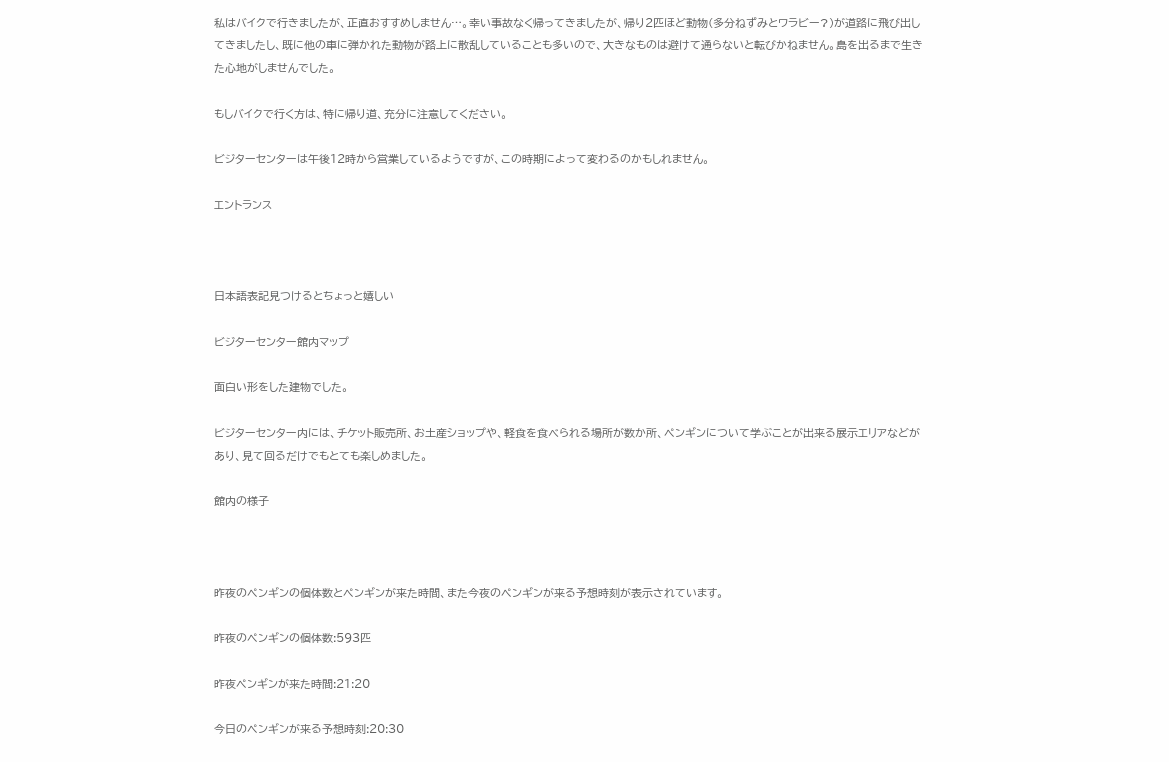私はバイクで行きましたが、正直おすすめしません…。幸い事故なく帰ってきましたが、帰り2匹ほど動物(多分ねずみとワラビー?)が道路に飛び出してきましたし、既に他の車に弾かれた動物が路上に散乱していることも多いので、大きなものは避けて通らないと転びかねません。島を出るまで生きた心地がしませんでした。

もしバイクで行く方は、特に帰り道、充分に注意してください。

ビジターセンターは午後12時から営業しているようですが、この時期によって変わるのかもしれません。

エントランス



日本語表記見つけるとちょっと嬉しい

ビジターセンター館内マップ

面白い形をした建物でした。

ビジターセンター内には、チケット販売所、お土産ショップや、軽食を食べられる場所が数か所、ペンギンについて学ぶことが出来る展示エリアなどがあり、見て回るだけでもとても楽しめました。

館内の様子



昨夜のペンギンの個体数とペンギンが来た時間、また今夜のペンギンが来る予想時刻が表示されています。

昨夜のペンギンの個体数:593匹

昨夜ペンギンが来た時間:21:20

今日のペンギンが来る予想時刻:20:30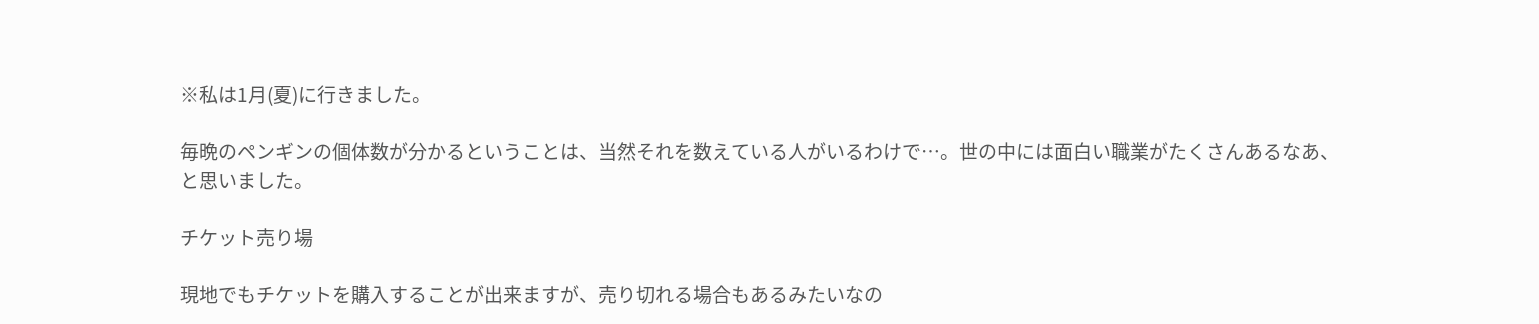※私は1月(夏)に行きました。

毎晩のペンギンの個体数が分かるということは、当然それを数えている人がいるわけで…。世の中には面白い職業がたくさんあるなあ、と思いました。

チケット売り場

現地でもチケットを購入することが出来ますが、売り切れる場合もあるみたいなの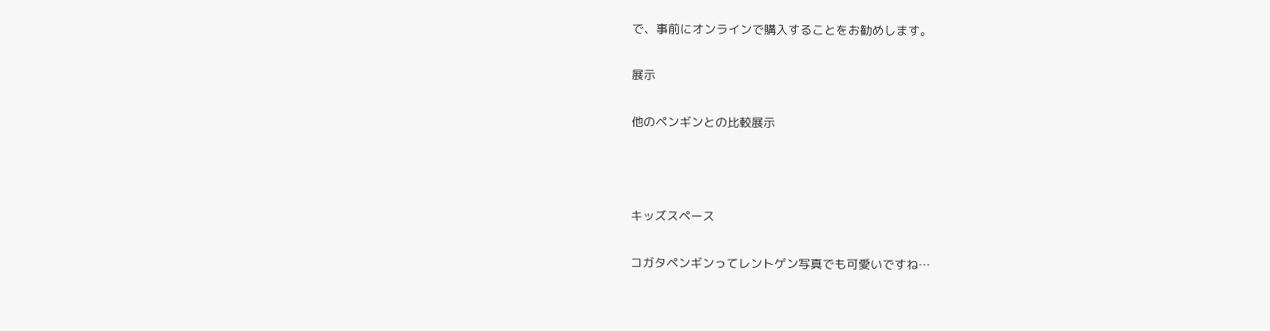で、事前にオンラインで購入することをお勧めします。

展示

他のペンギンとの比較展示



キッズスペース

コガタペンギンってレントゲン写真でも可愛いですね…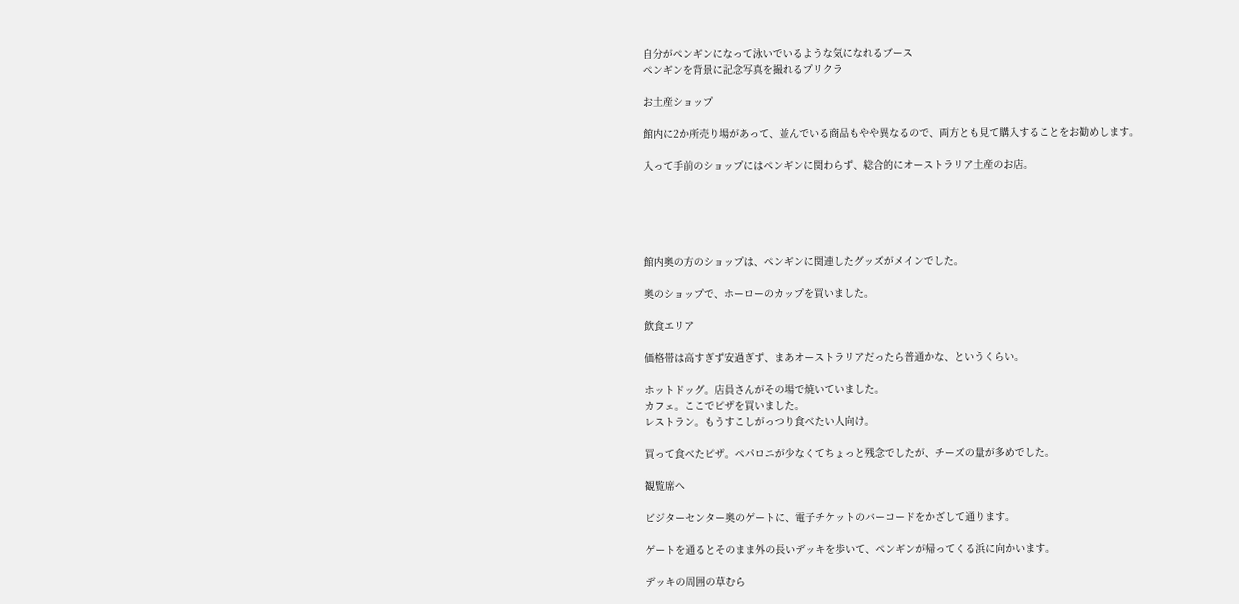自分がペンギンになって泳いでいるような気になれるブース
ペンギンを背景に記念写真を撮れるプリクラ

お土産ショップ

館内に2か所売り場があって、並んでいる商品もやや異なるので、両方とも見て購入することをお勧めします。

入って手前のショップにはペンギンに関わらず、総合的にオーストラリア土産のお店。





館内奥の方のショップは、ペンギンに関連したグッズがメインでした。

奥のショップで、ホーローのカップを買いました。

飲食エリア

価格帯は高すぎず安過ぎず、まあオーストラリアだったら普通かな、というくらい。

ホットドッグ。店員さんがその場で焼いていました。
カフェ。ここでピザを買いました。
レストラン。もうすこしがっつり食べたい人向け。

買って食べたピザ。ペパロニが少なくてちょっと残念でしたが、チーズの量が多めでした。

観覧席へ

ビジターセンター奥のゲートに、電子チケットのバーコードをかざして通ります。

ゲートを通るとそのまま外の長いデッキを歩いて、ペンギンが帰ってくる浜に向かいます。

デッキの周囲の草むら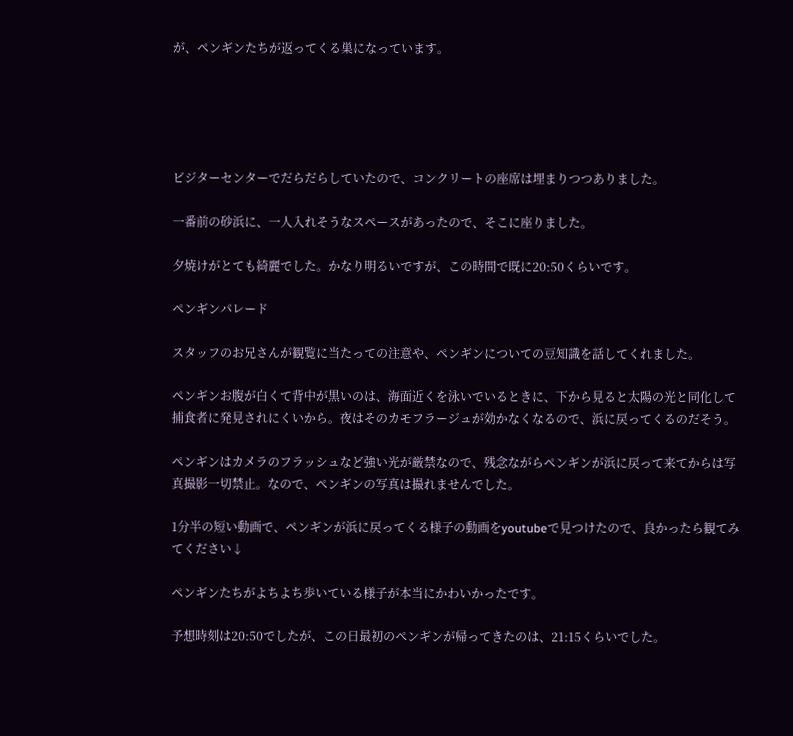が、ペンギンたちが返ってくる巣になっています。





ビジターセンターでだらだらしていたので、コンクリートの座席は埋まりつつありました。

一番前の砂浜に、一人入れそうなスペースがあったので、そこに座りました。

夕焼けがとても綺麗でした。かなり明るいですが、この時間で既に20:50くらいです。

ペンギンパレード

スタッフのお兄さんが観覧に当たっての注意や、ペンギンについての豆知識を話してくれました。

ペンギンお腹が白くて背中が黒いのは、海面近くを泳いでいるときに、下から見ると太陽の光と同化して捕食者に発見されにくいから。夜はそのカモフラージュが効かなくなるので、浜に戻ってくるのだそう。

ペンギンはカメラのフラッシュなど強い光が厳禁なので、残念ながらペンギンが浜に戻って来てからは写真撮影一切禁止。なので、ペンギンの写真は撮れませんでした。

1分半の短い動画で、ペンギンが浜に戻ってくる様子の動画をyoutubeで見つけたので、良かったら観てみてください↓

ペンギンたちがよちよち歩いている様子が本当にかわいかったです。

予想時刻は20:50でしたが、この日最初のペンギンが帰ってきたのは、21:15くらいでした。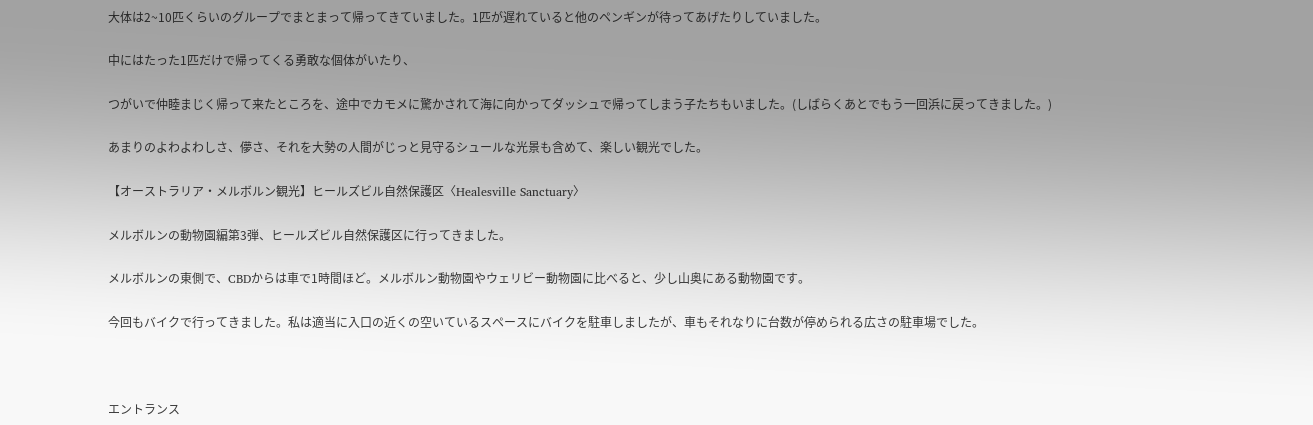大体は2~10匹くらいのグループでまとまって帰ってきていました。1匹が遅れていると他のペンギンが待ってあげたりしていました。

中にはたった1匹だけで帰ってくる勇敢な個体がいたり、

つがいで仲睦まじく帰って来たところを、途中でカモメに驚かされて海に向かってダッシュで帰ってしまう子たちもいました。(しばらくあとでもう一回浜に戻ってきました。)

あまりのよわよわしさ、儚さ、それを大勢の人間がじっと見守るシュールな光景も含めて、楽しい観光でした。

【オーストラリア・メルボルン観光】ヒールズビル自然保護区〈Healesville Sanctuary〉

メルボルンの動物園編第3弾、ヒールズビル自然保護区に行ってきました。

メルボルンの東側で、CBDからは車で1時間ほど。メルボルン動物園やウェリビー動物園に比べると、少し山奥にある動物園です。

今回もバイクで行ってきました。私は適当に入口の近くの空いているスペースにバイクを駐車しましたが、車もそれなりに台数が停められる広さの駐車場でした。



エントランス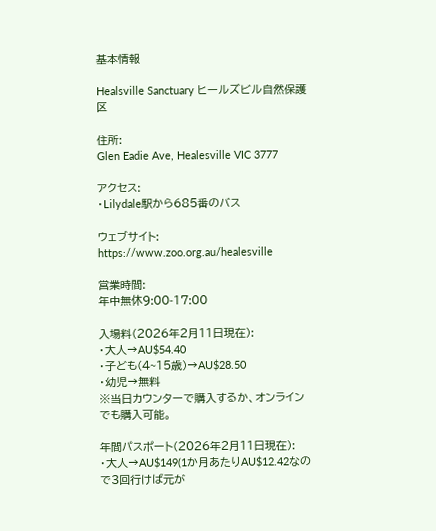基本情報

Healsville Sanctuary ヒールズビル自然保護区

住所:
Glen Eadie Ave, Healesville VIC 3777

アクセス:
・Lilydale駅から685番のバス

ウェブサイト:
https://www.zoo.org.au/healesville

営業時間:
年中無休9:00-17:00

入場料(2026年2月11日現在):
・大人→AU$54.40
・子ども(4~15歳)→AU$28.50
・幼児→無料
※当日カウンターで購入するか、オンラインでも購入可能。

年間パスポート(2026年2月11日現在):
・大人→AU$149(1か月あたりAU$12.42なので3回行けば元が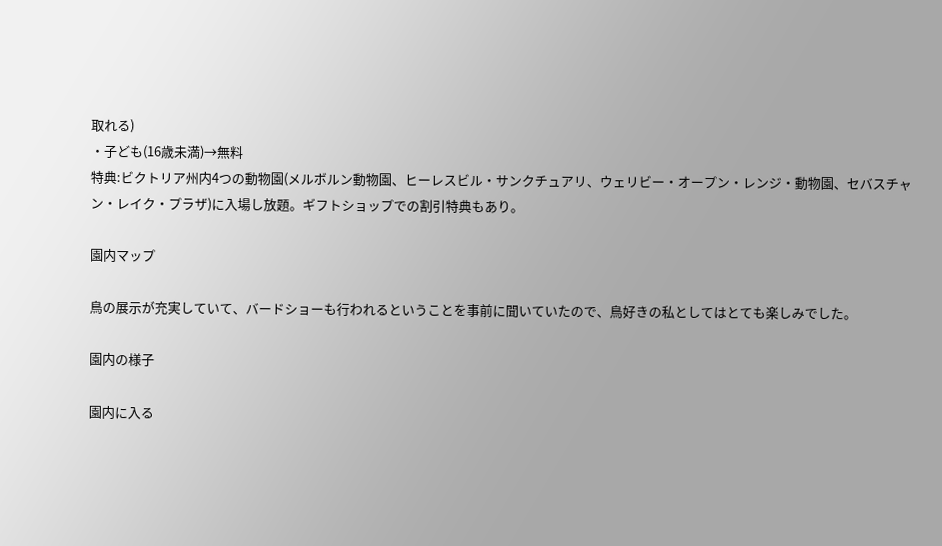取れる)
・子ども(16歳未満)→無料
特典:ビクトリア州内4つの動物園(メルボルン動物園、ヒーレスビル・サンクチュアリ、ウェリビー・オープン・レンジ・動物園、セバスチャン・レイク・プラザ)に入場し放題。ギフトショップでの割引特典もあり。

園内マップ

鳥の展示が充実していて、バードショーも行われるということを事前に聞いていたので、鳥好きの私としてはとても楽しみでした。

園内の様子

園内に入る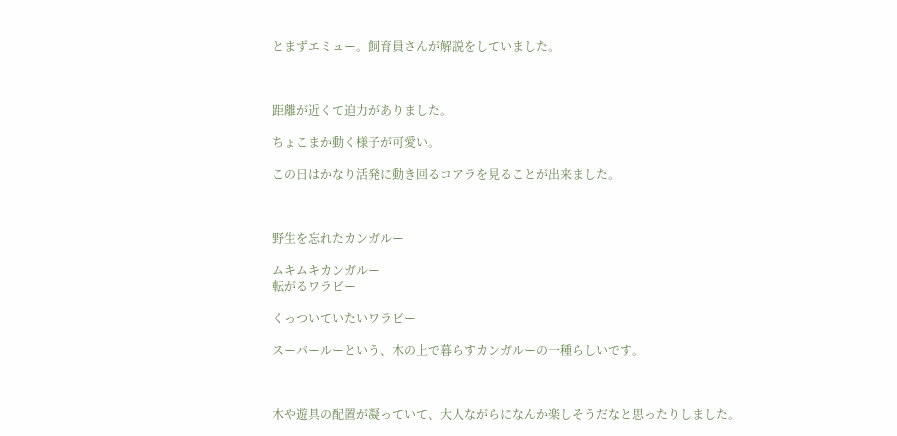とまずエミュー。飼育員さんが解説をしていました。



距離が近くて迫力がありました。

ちょこまか動く様子が可愛い。

この日はかなり活発に動き回るコアラを見ることが出来ました。



野生を忘れたカンガルー

ムキムキカンガルー
転がるワラビー

くっついていたいワラビー

スーパールーという、木の上で暮らすカンガルーの一種らしいです。



木や遊具の配置が凝っていて、大人ながらになんか楽しそうだなと思ったりしました。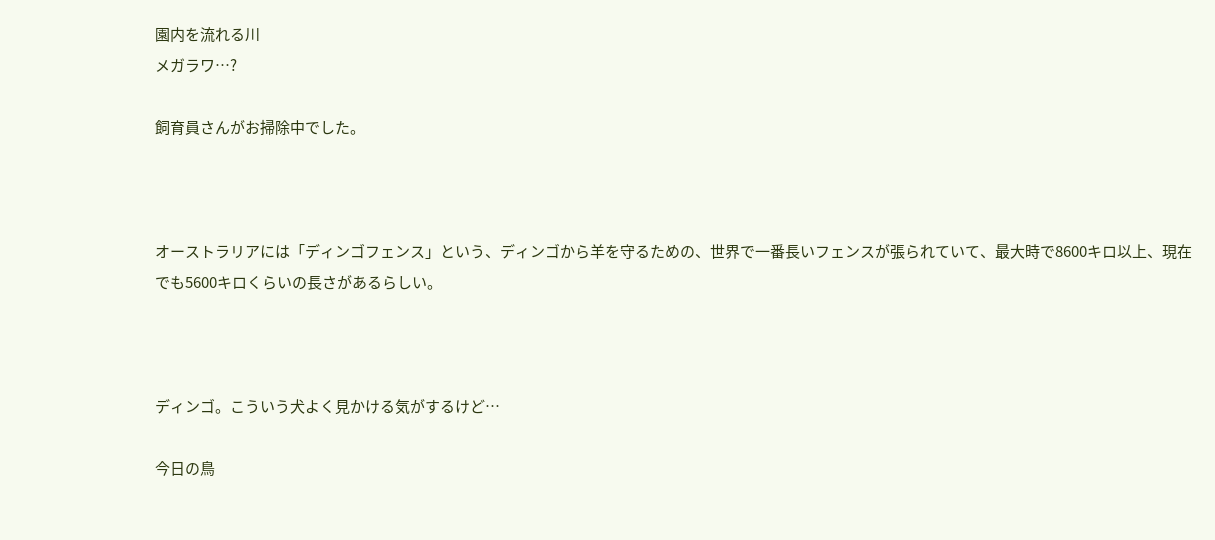園内を流れる川
メガラワ…?

飼育員さんがお掃除中でした。



オーストラリアには「ディンゴフェンス」という、ディンゴから羊を守るための、世界で一番長いフェンスが張られていて、最大時で8600キロ以上、現在でも5600キロくらいの長さがあるらしい。



ディンゴ。こういう犬よく見かける気がするけど…

今日の鳥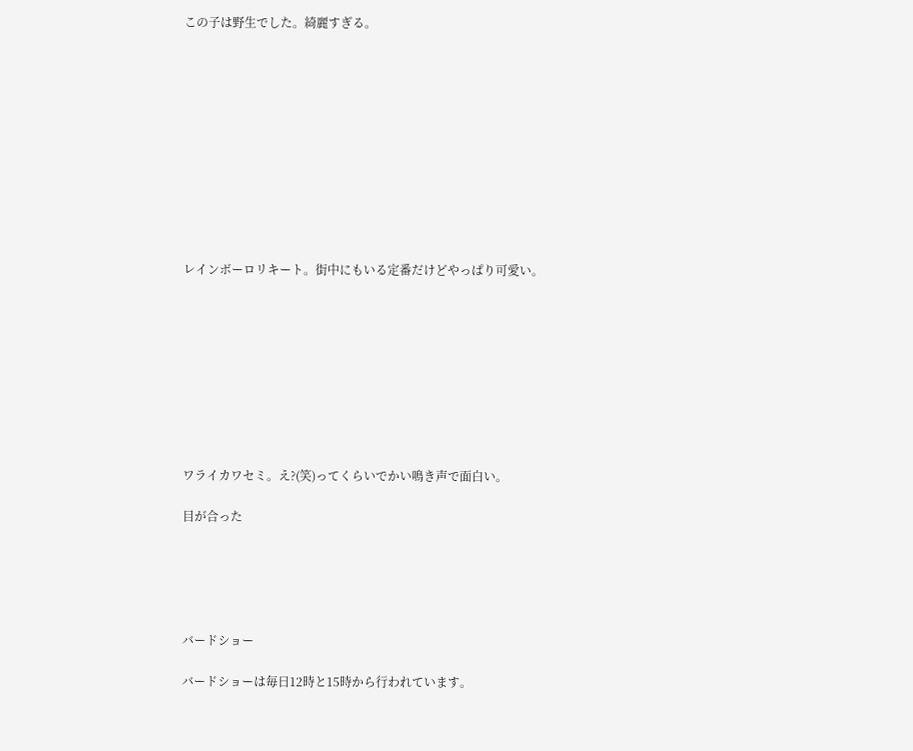この子は野生でした。綺麗すぎる。











レインボーロリキート。街中にもいる定番だけどやっぱり可愛い。









ワライカワセミ。え?(笑)ってくらいでかい鳴き声で面白い。

目が合った





バードショー

バードショーは毎日12時と15時から行われています。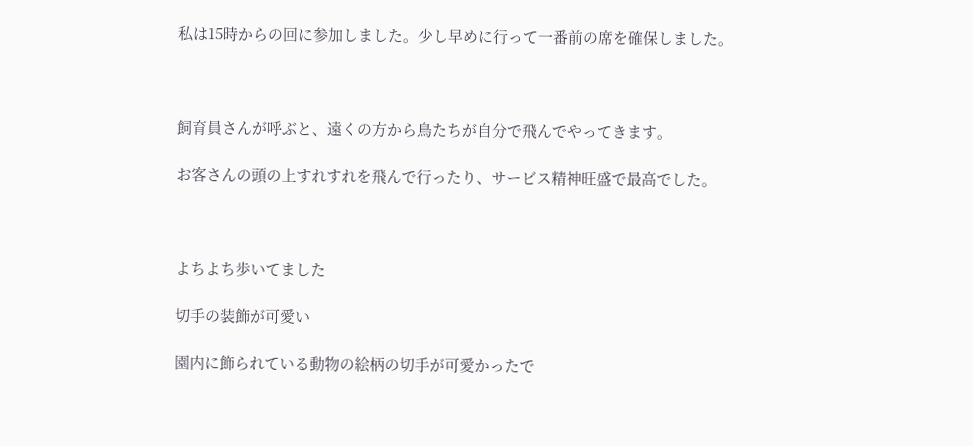私は15時からの回に参加しました。少し早めに行って一番前の席を確保しました。



飼育員さんが呼ぶと、遠くの方から鳥たちが自分で飛んでやってきます。

お客さんの頭の上すれすれを飛んで行ったり、サービス精神旺盛で最高でした。



よちよち歩いてました

切手の装飾が可愛い

園内に飾られている動物の絵柄の切手が可愛かったで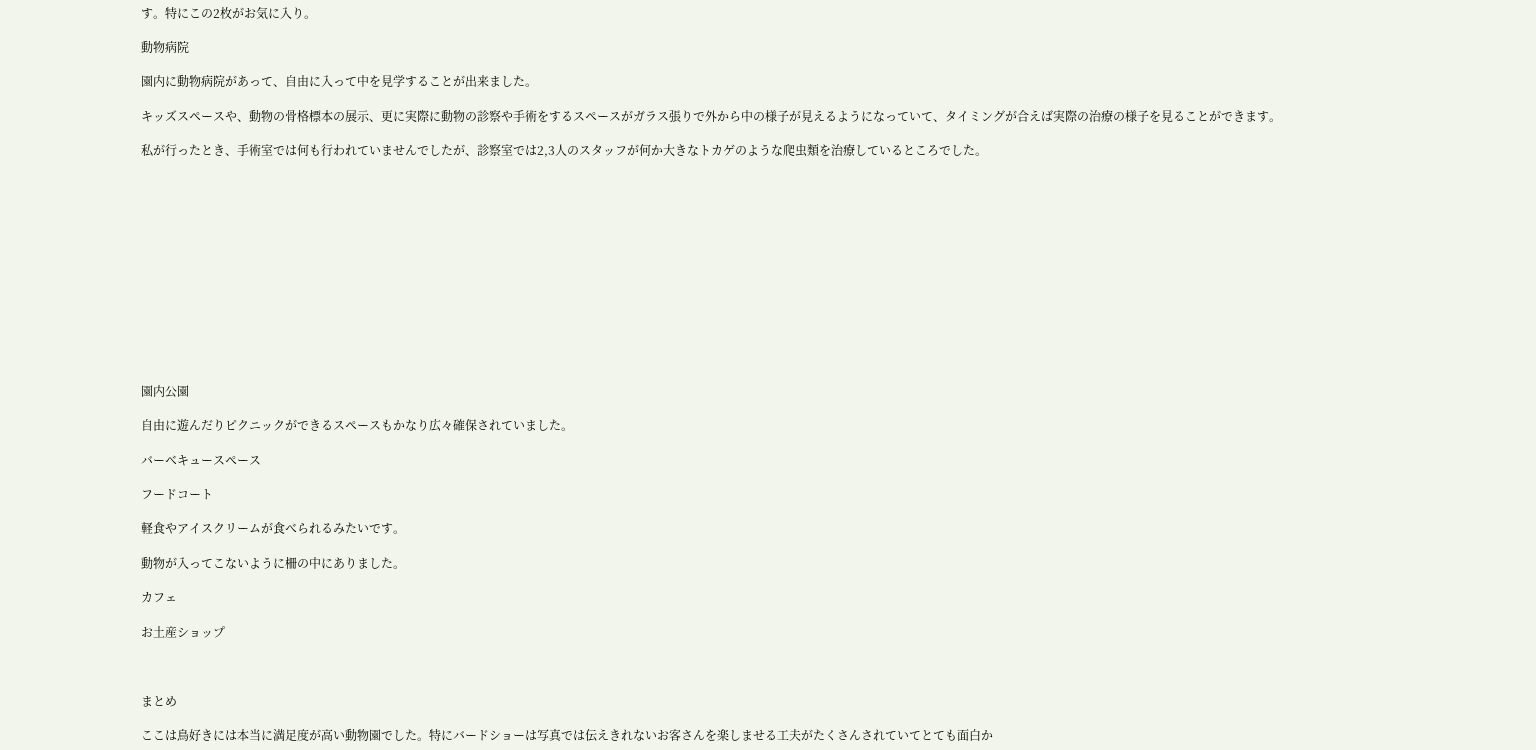す。特にこの2枚がお気に入り。

動物病院

園内に動物病院があって、自由に入って中を見学することが出来ました。

キッズスペースや、動物の骨格標本の展示、更に実際に動物の診察や手術をするスペースがガラス張りで外から中の様子が見えるようになっていて、タイミングが合えば実際の治療の様子を見ることができます。

私が行ったとき、手術室では何も行われていませんでしたが、診察室では2,3人のスタッフが何か大きなトカゲのような爬虫類を治療しているところでした。













園内公園

自由に遊んだりピクニックができるスペースもかなり広々確保されていました。

バーベキュースペース

フードコート

軽食やアイスクリームが食べられるみたいです。

動物が入ってこないように柵の中にありました。

カフェ

お土産ショップ



まとめ

ここは鳥好きには本当に満足度が高い動物園でした。特にバードショーは写真では伝えきれないお客さんを楽しませる工夫がたくさんされていてとても面白か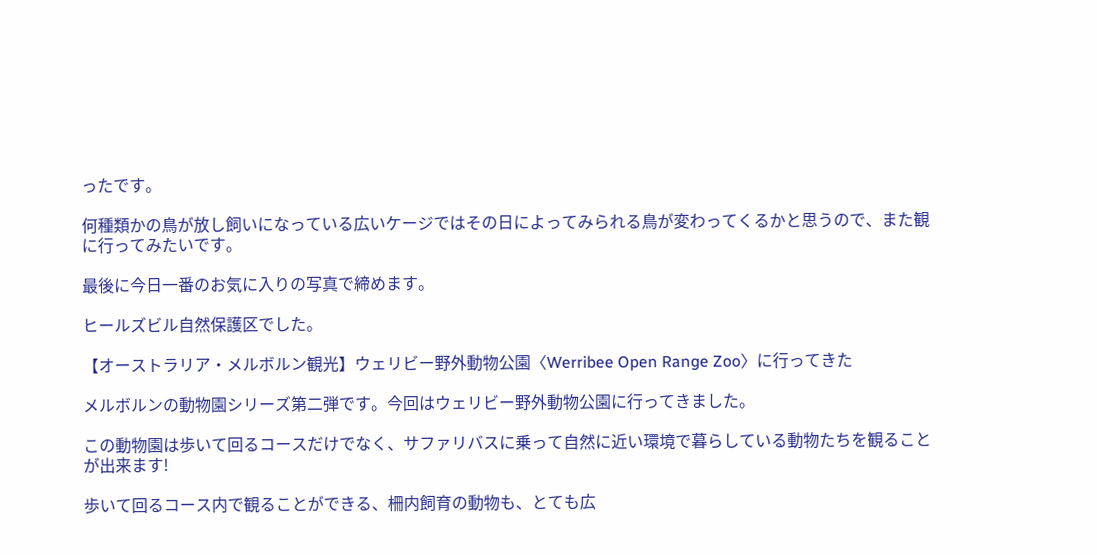ったです。

何種類かの鳥が放し飼いになっている広いケージではその日によってみられる鳥が変わってくるかと思うので、また観に行ってみたいです。

最後に今日一番のお気に入りの写真で締めます。

ヒールズビル自然保護区でした。

【オーストラリア・メルボルン観光】ウェリビー野外動物公園〈Werribee Open Range Zoo〉に行ってきた

メルボルンの動物園シリーズ第二弾です。今回はウェリビー野外動物公園に行ってきました。

この動物園は歩いて回るコースだけでなく、サファリバスに乗って自然に近い環境で暮らしている動物たちを観ることが出来ます!

歩いて回るコース内で観ることができる、柵内飼育の動物も、とても広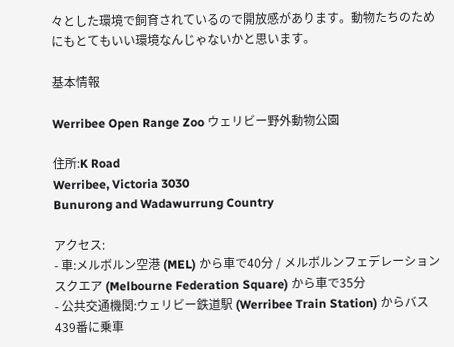々とした環境で飼育されているので開放感があります。動物たちのためにもとてもいい環境なんじゃないかと思います。

基本情報

Werribee Open Range Zoo ウェリビー野外動物公園

住所:K Road
Werribee, Victoria 3030
Bunurong and Wadawurrung Country

アクセス:
- 車:メルボルン空港 (MEL) から車で40分 / メルボルンフェデレーションスクエア (Melbourne Federation Square) から車で35分
- 公共交通機関:ウェリビー鉄道駅 (Werribee Train Station) からバス439番に乗車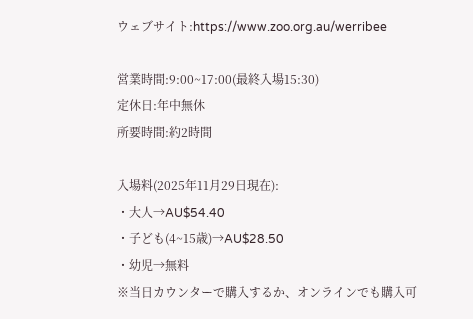ウェブサイト:https://www.zoo.org.au/werribee

営業時間:9:00~17:00(最終入場15:30)
定休日:年中無休
所要時間:約2時間

入場料(2025年11月29日現在):
・大人→AU$54.40
・子ども(4~15歳)→AU$28.50
・幼児→無料
※当日カウンターで購入するか、オンラインでも購入可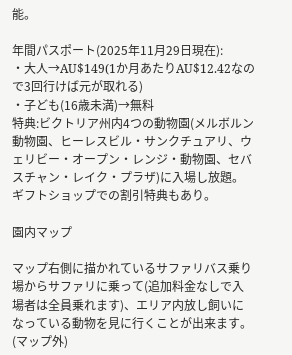能。

年間パスポート(2025年11月29日現在):
・大人→AU$149(1か月あたりAU$12.42なので3回行けば元が取れる)
・子ども(16歳未満)→無料
特典:ビクトリア州内4つの動物園(メルボルン動物園、ヒーレスビル・サンクチュアリ、ウェリビー・オープン・レンジ・動物園、セバスチャン・レイク・プラザ)に入場し放題。ギフトショップでの割引特典もあり。

園内マップ

マップ右側に描かれているサファリバス乗り場からサファリに乗って(追加料金なしで入場者は全員乗れます)、エリア内放し飼いになっている動物を見に行くことが出来ます。(マップ外)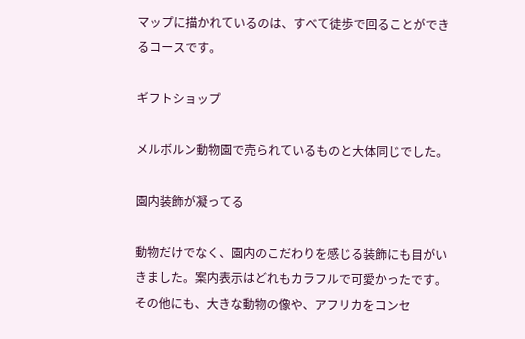マップに描かれているのは、すべて徒歩で回ることができるコースです。

ギフトショップ

メルボルン動物園で売られているものと大体同じでした。

園内装飾が凝ってる

動物だけでなく、園内のこだわりを感じる装飾にも目がいきました。案内表示はどれもカラフルで可愛かったです。その他にも、大きな動物の像や、アフリカをコンセ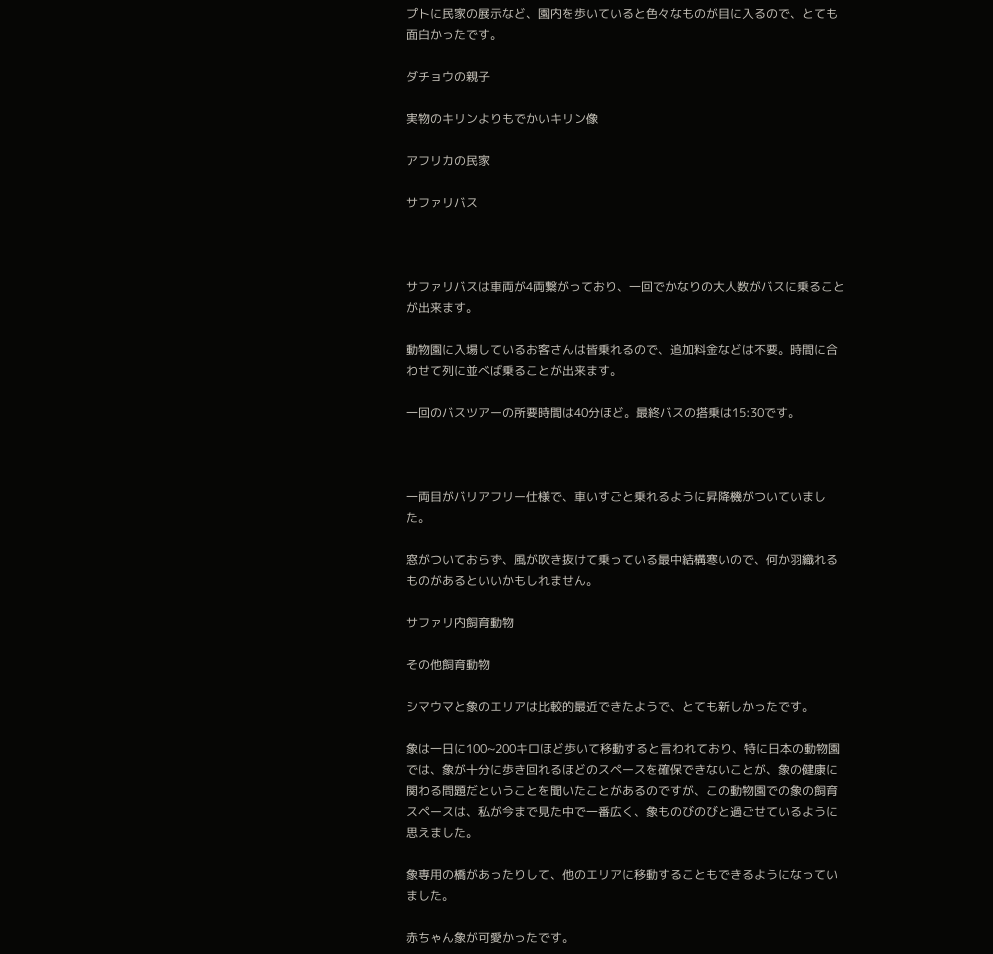プトに民家の展示など、園内を歩いていると色々なものが目に入るので、とても面白かったです。

ダチョウの親子

実物のキリンよりもでかいキリン像

アフリカの民家

サファリバス



サファリバスは車両が4両繋がっており、一回でかなりの大人数がバスに乗ることが出来ます。

動物園に入場しているお客さんは皆乗れるので、追加料金などは不要。時間に合わせて列に並べば乗ることが出来ます。

一回のバスツアーの所要時間は40分ほど。最終バスの搭乗は15:30です。



一両目がバリアフリー仕様で、車いすごと乗れるように昇降機がついていました。

窓がついておらず、風が吹き抜けて乗っている最中結構寒いので、何か羽織れるものがあるといいかもしれません。

サファリ内飼育動物

その他飼育動物

シマウマと象のエリアは比較的最近できたようで、とても新しかったです。

象は一日に100~200キロほど歩いて移動すると言われており、特に日本の動物園では、象が十分に歩き回れるほどのスペースを確保できないことが、象の健康に関わる問題だということを聞いたことがあるのですが、この動物園での象の飼育スペースは、私が今まで見た中で一番広く、象ものびのびと過ごせているように思えました。

象専用の橋があったりして、他のエリアに移動することもできるようになっていました。

赤ちゃん象が可愛かったです。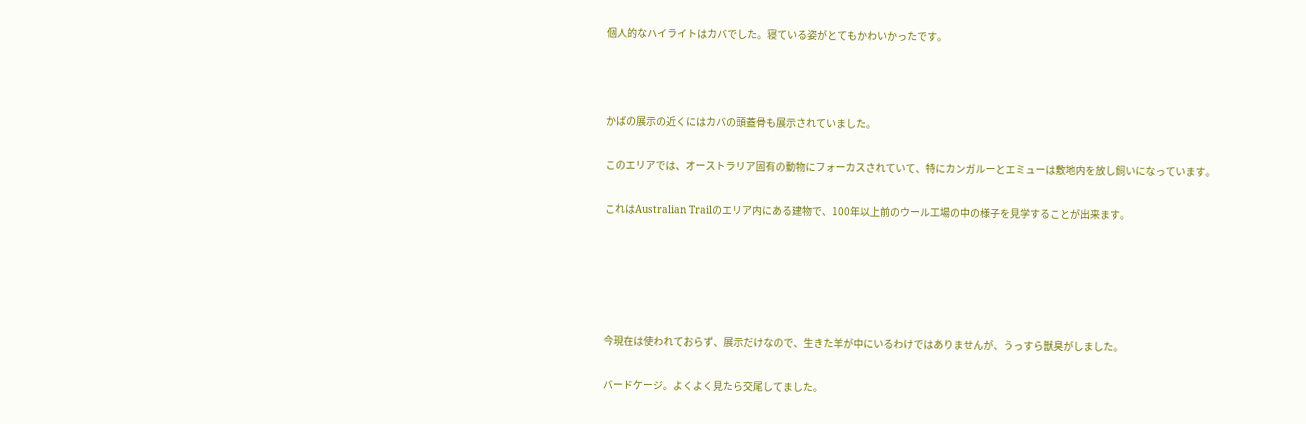個人的なハイライトはカバでした。寝ている姿がとてもかわいかったです。



かばの展示の近くにはカバの頭蓋骨も展示されていました。

このエリアでは、オーストラリア固有の動物にフォーカスされていて、特にカンガルーとエミューは敷地内を放し飼いになっています。

これはAustralian Trailのエリア内にある建物で、100年以上前のウール工場の中の様子を見学することが出来ます。





今現在は使われておらず、展示だけなので、生きた羊が中にいるわけではありませんが、うっすら獣臭がしました。

バードケージ。よくよく見たら交尾してました。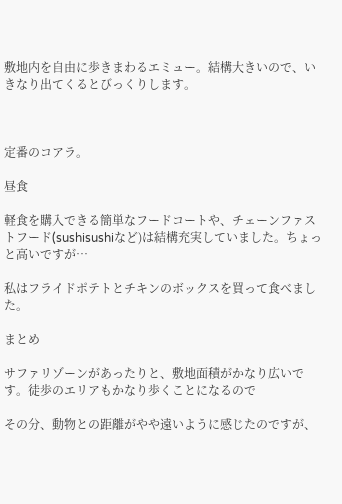敷地内を自由に歩きまわるエミュー。結構大きいので、いきなり出てくるとびっくりします。



定番のコアラ。

昼食

軽食を購入できる簡単なフードコートや、チェーンファストフード(sushisushiなど)は結構充実していました。ちょっと高いですが…

私はフライドポテトとチキンのボックスを買って食べました。

まとめ

サファリゾーンがあったりと、敷地面積がかなり広いです。徒歩のエリアもかなり歩くことになるので

その分、動物との距離がやや遠いように感じたのですが、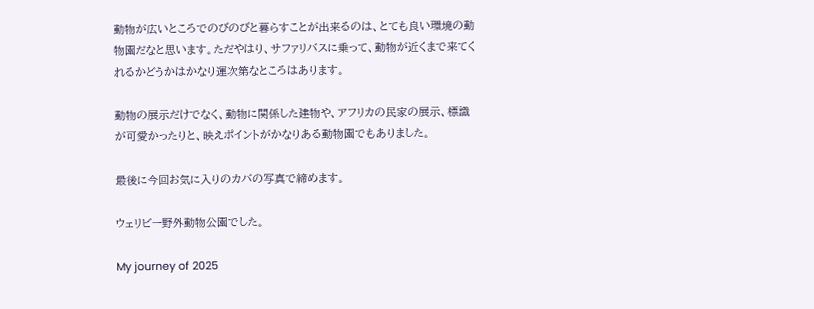動物が広いところでのびのびと暮らすことが出来るのは、とても良い環境の動物園だなと思います。ただやはり、サファリバスに乗って、動物が近くまで来てくれるかどうかはかなり運次第なところはあります。

動物の展示だけでなく、動物に関係した建物や、アフリカの民家の展示、標識が可愛かったりと、映えポイントがかなりある動物園でもありました。

最後に今回お気に入りのカバの写真で締めます。

ウェリビー野外動物公園でした。

My journey of 2025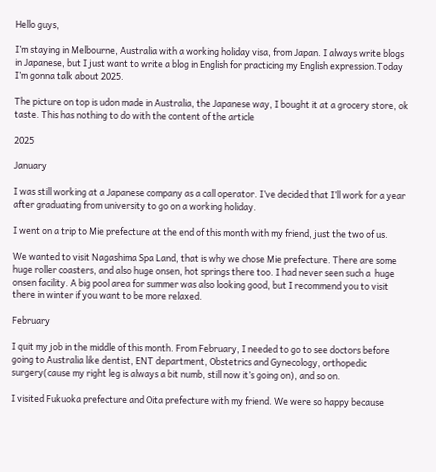Hello guys,

I’m staying in Melbourne, Australia with a working holiday visa, from Japan. I always write blogs in Japanese, but I just want to write a blog in English for practicing my English expression.Today I’m gonna talk about 2025.

The picture on top is udon made in Australia, the Japanese way, I bought it at a grocery store, ok taste. This has nothing to do with the content of the article

2025

January

I was still working at a Japanese company as a call operator. I’ve decided that I’ll work for a year after graduating from university to go on a working holiday.

I went on a trip to Mie prefecture at the end of this month with my friend, just the two of us.

We wanted to visit Nagashima Spa Land, that is why we chose Mie prefecture. There are some huge roller coasters, and also huge onsen, hot springs there too. I had never seen such a  huge onsen facility. A big pool area for summer was also looking good, but I recommend you to visit there in winter if you want to be more relaxed.

February

I quit my job in the middle of this month. From February, I needed to go to see doctors before going to Australia like dentist, ENT department, Obstetrics and Gynecology, orthopedic surgery(cause my right leg is always a bit numb, still now it’s going on), and so on.

I visited Fukuoka prefecture and Oita prefecture with my friend. We were so happy because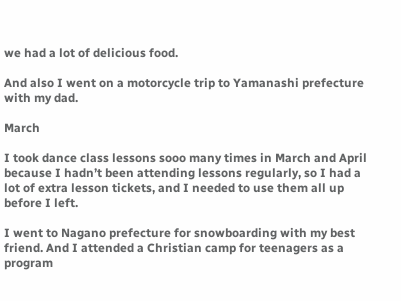we had a lot of delicious food.

And also I went on a motorcycle trip to Yamanashi prefecture with my dad.

March

I took dance class lessons sooo many times in March and April because I hadn’t been attending lessons regularly, so I had a lot of extra lesson tickets, and I needed to use them all up before I left.

I went to Nagano prefecture for snowboarding with my best friend. And I attended a Christian camp for teenagers as a program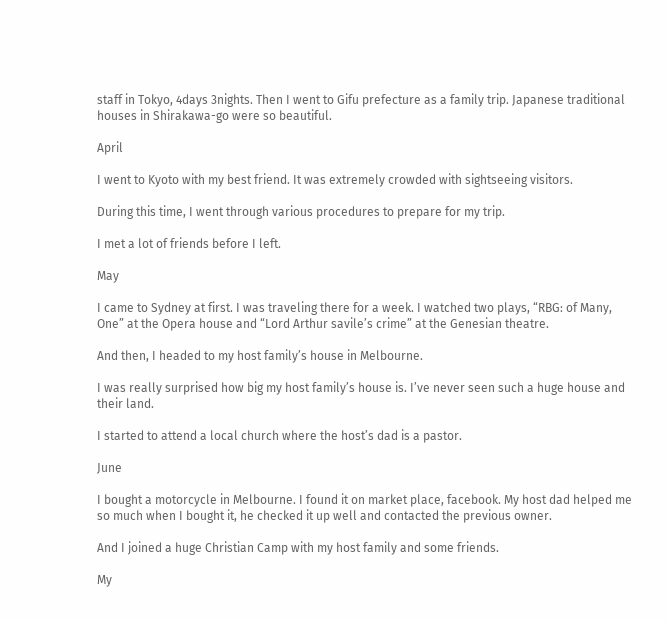staff in Tokyo, 4days 3nights. Then I went to Gifu prefecture as a family trip. Japanese traditional houses in Shirakawa-go were so beautiful.

April

I went to Kyoto with my best friend. It was extremely crowded with sightseeing visitors.

During this time, I went through various procedures to prepare for my trip.

I met a lot of friends before I left.

May

I came to Sydney at first. I was traveling there for a week. I watched two plays, “RBG: of Many, One” at the Opera house and “Lord Arthur savile’s crime” at the Genesian theatre.

And then, I headed to my host family’s house in Melbourne.

I was really surprised how big my host family’s house is. I’ve never seen such a huge house and their land.

I started to attend a local church where the host’s dad is a pastor.

June

I bought a motorcycle in Melbourne. I found it on market place, facebook. My host dad helped me so much when I bought it, he checked it up well and contacted the previous owner.

And I joined a huge Christian Camp with my host family and some friends.

My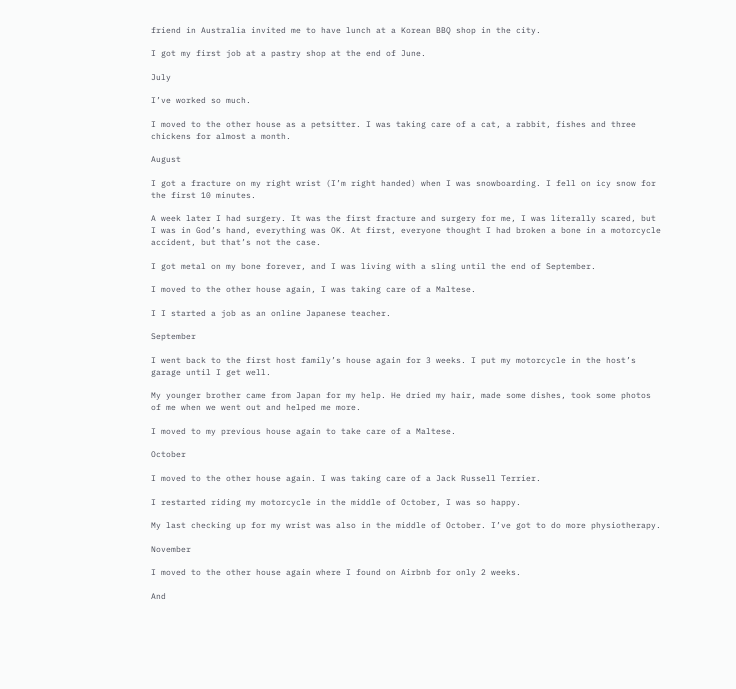friend in Australia invited me to have lunch at a Korean BBQ shop in the city.

I got my first job at a pastry shop at the end of June.

July

I’ve worked so much.

I moved to the other house as a petsitter. I was taking care of a cat, a rabbit, fishes and three chickens for almost a month.

August

I got a fracture on my right wrist (I’m right handed) when I was snowboarding. I fell on icy snow for the first 10 minutes.

A week later I had surgery. It was the first fracture and surgery for me, I was literally scared, but I was in God’s hand, everything was OK. At first, everyone thought I had broken a bone in a motorcycle accident, but that’s not the case.

I got metal on my bone forever, and I was living with a sling until the end of September.

I moved to the other house again, I was taking care of a Maltese.

I I started a job as an online Japanese teacher.

September

I went back to the first host family’s house again for 3 weeks. I put my motorcycle in the host’s garage until I get well.

My younger brother came from Japan for my help. He dried my hair, made some dishes, took some photos of me when we went out and helped me more.

I moved to my previous house again to take care of a Maltese.

October

I moved to the other house again. I was taking care of a Jack Russell Terrier.

I restarted riding my motorcycle in the middle of October, I was so happy.

My last checking up for my wrist was also in the middle of October. I’ve got to do more physiotherapy.

November

I moved to the other house again where I found on Airbnb for only 2 weeks.

And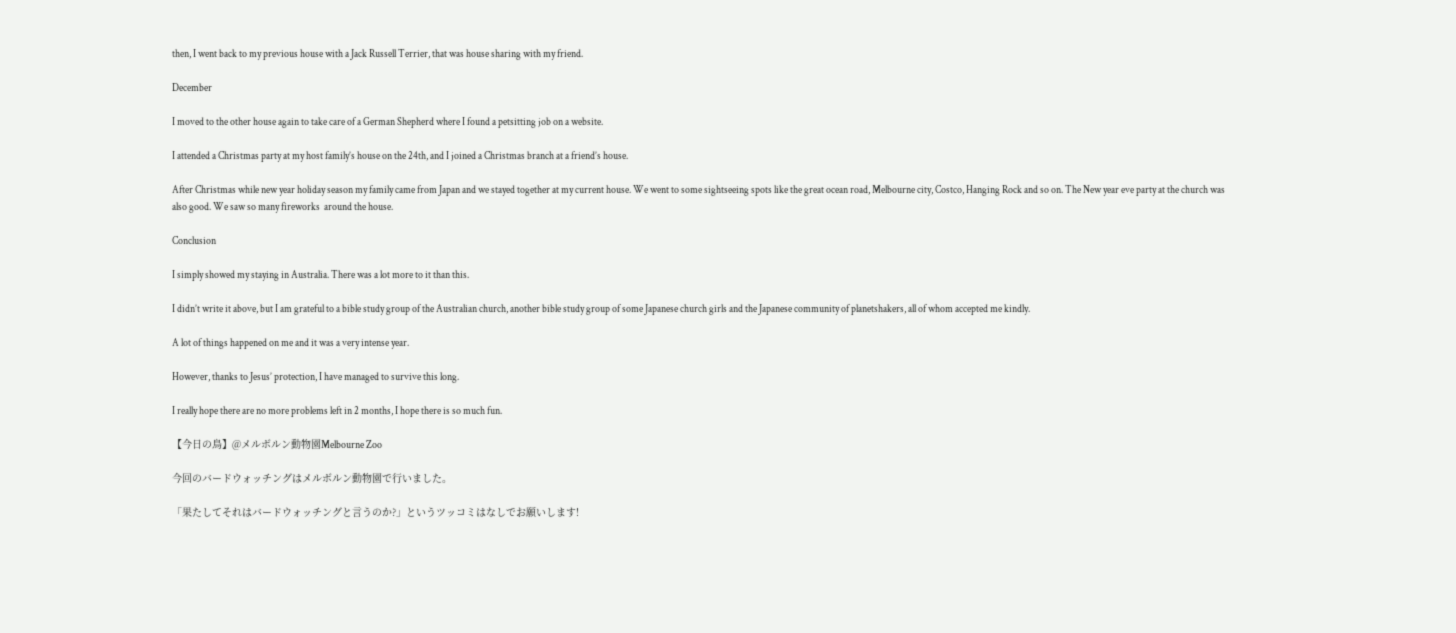then, I went back to my previous house with a Jack Russell Terrier, that was house sharing with my friend.

December

I moved to the other house again to take care of a German Shepherd where I found a petsitting job on a website.

I attended a Christmas party at my host family’s house on the 24th, and I joined a Christmas branch at a friend’s house.

After Christmas while new year holiday season my family came from Japan and we stayed together at my current house. We went to some sightseeing spots like the great ocean road, Melbourne city, Costco, Hanging Rock and so on. The New year eve party at the church was also good. We saw so many fireworks  around the house.

Conclusion

I simply showed my staying in Australia. There was a lot more to it than this.

I didn’t write it above, but I am grateful to a bible study group of the Australian church, another bible study group of some Japanese church girls and the Japanese community of planetshakers, all of whom accepted me kindly.

A lot of things happened on me and it was a very intense year.

However, thanks to Jesus’ protection, I have managed to survive this long.

I really hope there are no more problems left in 2 months, I hope there is so much fun.

【今日の鳥】@メルボルン動物園Melbourne Zoo

今回のバードウォッチングはメルボルン動物園で行いました。

「果たしてそれはバードウォッチングと言うのか?」というツッコミはなしでお願いします!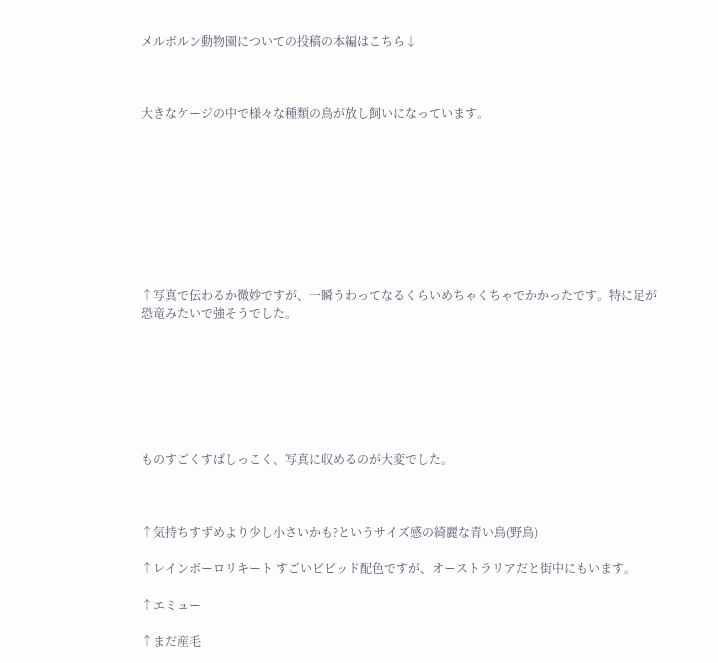メルボルン動物園についての投稿の本編はこちら↓



大きなケージの中で様々な種類の鳥が放し飼いになっています。









↑写真で伝わるか微妙ですが、一瞬うわってなるくらいめちゃくちゃでかかったです。特に足が恐竜みたいで強そうでした。







ものすごくすばしっこく、写真に収めるのが大変でした。



↑気持ちすずめより少し小さいかも?というサイズ感の綺麗な青い鳥(野鳥)

↑レインボーロリキート すごいビビッド配色ですが、オーストラリアだと街中にもいます。

↑エミュー

↑まだ産毛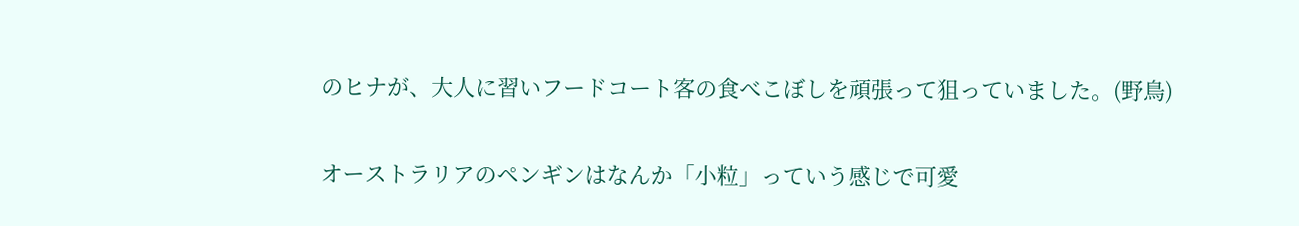のヒナが、大人に習いフードコート客の食べこぼしを頑張って狙っていました。(野鳥)

オーストラリアのペンギンはなんか「小粒」っていう感じで可愛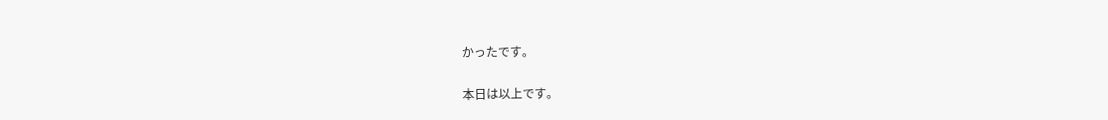かったです。

本日は以上です。